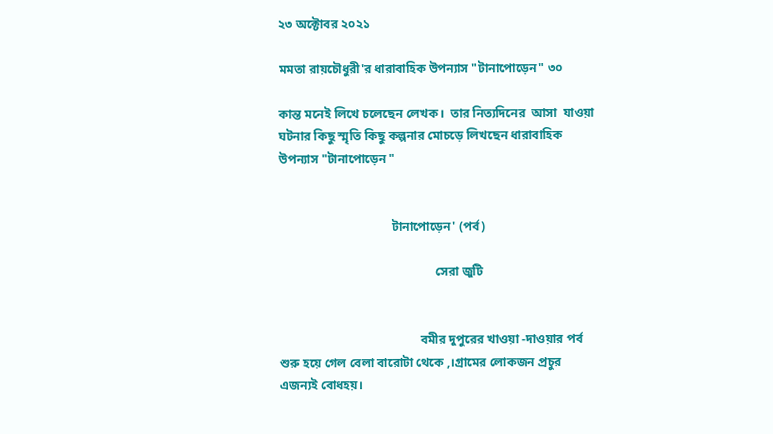২৩ অক্টোবর ২০২১

মমতা রায়চৌধুরী'র ধারাবাহিক উপন্যাস "টানাপোড়েন" ৩০

কান্ত মনেই লিখে চলেছেন লেখক।  তার নিত্যদিনের  আসা  যাওয়া ঘটনার কিছু স্মৃতি কিছু কল্পনার মোচড়ে লিখছেন ধারাবাহিক উপন্যাস "টানাপোড়েন "


                                    টানাপোড়েন' (পর্ব)

                                                  সেরা জুটি


                                             বমীর দুপুরের খাওয়া -দাওয়ার পর্ব শুরু হয়ে গেল বেলা বারোটা থেকে ,।গ্রামের লোকজন প্রচুর এজন্যই বোধহয়।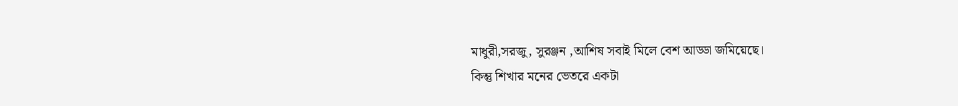মাধুরী,সরজু, সুরঞ্জন ,আশিষ সবাই মিলে বেশ আড্ডা জমিয়েছে।
কিন্তু শিখার মনের ভেতরে একটা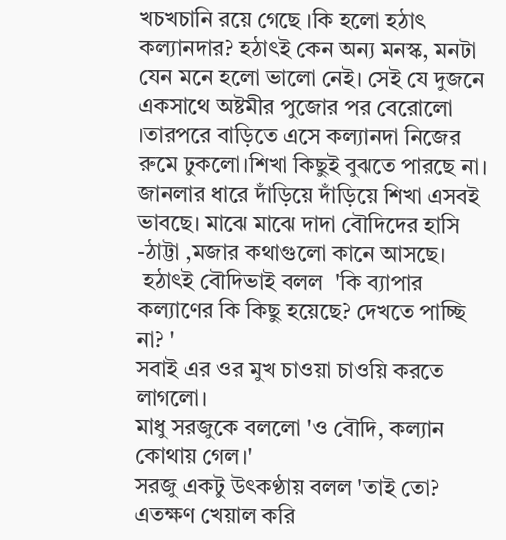খচখচানি রয়ে গেছে ।কি হলো হঠাৎ কল্যানদার? হঠাৎই কেন অন্য মনস্ক, মনটা যেন মনে হলো ভালো নেই। সেই যে দুজনে একসাথে অষ্টমীর পুজোর পর বেরোলো ।তারপরে বাড়িতে এসে কল্যানদা নিজের রুমে ঢুকলো।শিখা কিছুই বুঝতে পারছে না। জানলার ধারে দাঁড়িয়ে দাঁড়িয়ে শিখা এসবই ভাবছে। মাঝে মাঝে দাদা বৌদিদের হাসি -ঠাট্টা ,মজার কথাগুলো কানে আসছে।
 হঠাৎই বৌদিভাই বলল  'কি ব্যাপার কল্যাণের কি কিছু হয়েছে? দেখতে পাচ্ছি না? '
সবাই এর ওর মুখ চাওয়া চাওয়ি করতে লাগলো।
মাধু সরজুকে বললো 'ও বৌদি, কল্যান কোথায় গেল।'
সরজু একটু উৎকণ্ঠায় বলল 'তাই তো? এতক্ষণ খেয়াল করি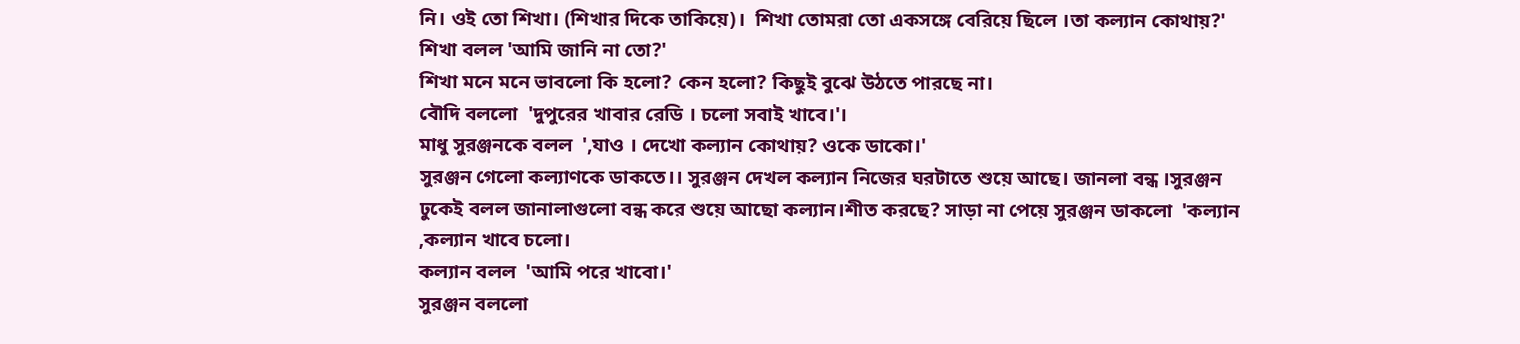নি। ওই তো শিখা। (শিখার দিকে তাকিয়ে)।  শিখা তোমরা তো একসঙ্গে বেরিয়ে ছিলে ।তা কল্যান কো‌থায়?'
শিখা বলল 'আমি জানি না তো?'
শিখা মনে মনে ভাবলো কি হলো? কেন হলো? কিছুই বুঝে উঠতে পারছে না।
বৌদি বললো  'দুপুরের খাবার রেডি । চলো সবাই খাবে।'।
মাধু সুরঞ্জনকে বলল  ',যাও । দেখো কল্যান কোথায়? ওকে ডাকো।'
সুরঞ্জন গেলো কল্যাণকে ডাকতে।। সুরঞ্জন দেখল কল্যান নিজের ঘরটাতে শুয়ে আছে। জানলা বন্ধ ।সুরঞ্জন ঢুকেই বলল জানালাগুলো বন্ধ করে শুয়ে আছো কল্যান।শীত করছে? সাড়া না পেয়ে সুরঞ্জন ডাকলো  'কল্যান ,কল্যান খাবে চলো।
কল্যান বলল  'আমি পরে খাবো।'
সুরঞ্জন বললো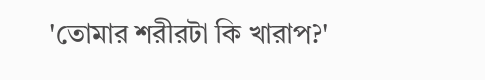'তোমার শরীরটা কি খারাপ?'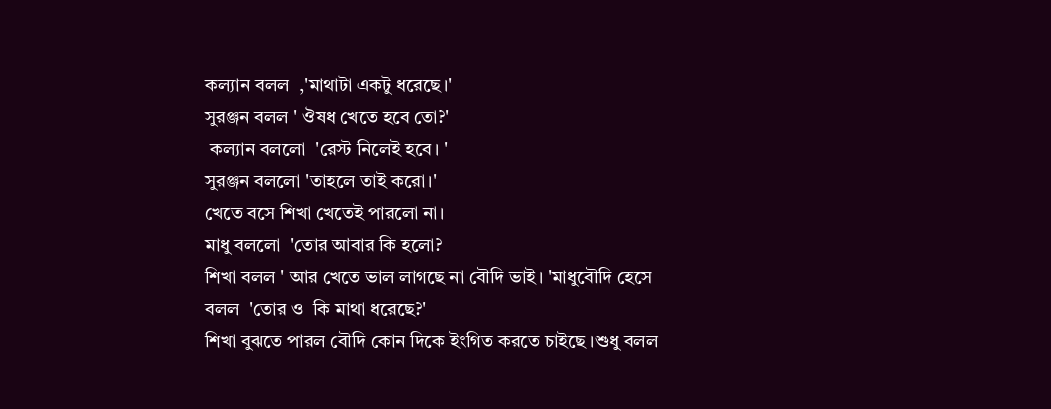কল্যান বলল  ,'মাথাটা একটু ধরেছে।'
সুরঞ্জন বলল ' ঔষধ খেতে হবে তো?'
 কল্যান বললো  'রেস্ট নিলেই হবে। '
সুরঞ্জন বললো 'তাহলে তাই করো।'
খেতে বসে শিখা খেতেই পারলো না।
মাধু বললো  'তোর আবার কি হলো?
শিখা বলল ' আর খেতে ভাল লাগছে না বৌদি ভাই। 'মাধুবৌদি হেসে বলল  'তোর ও  কি মাথা ধরেছে?'
শিখা বুঝতে পারল বৌদি কোন দিকে ইংগিত করতে চাইছে ।শুধু বলল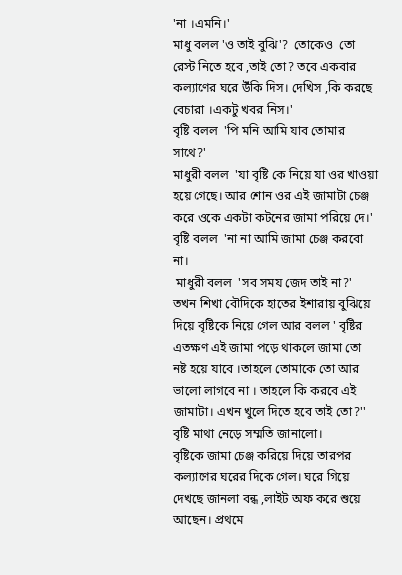'না ।এমনি।'
মাধু বলল 'ও তাই বুঝি'?  তোকেও  তো রেস্ট নিতে হবে ,তাই তো? তবে একবার কল্যাণের ঘরে উঁকি দিস। দেখিস ,কি করছে বেচারা ।একটু খবর নিস।'
বৃষ্টি বলল  'পি মনি আমি যাব তোমার সাথে?'
মাধুরী বলল  'যা বৃষ্টি কে নিয়ে যা ওর খাওয়া হয়ে গেছে। আর শোন ওর এই জামাটা চেঞ্জ করে ওকে একটা কটনের জামা পরিয়ে দে।'
বৃষ্টি বলল  'না না আমি জামা চেঞ্জ করবো না।
 মাধুরী বলল  'সব সময জেদ তাই না?'
তখন শিখা বৌদিকে হাতের ইশারায় বুঝিয়ে দিয়ে বৃষ্টিকে নিয়ে গেল আর বলল ' বৃষ্টির এতক্ষণ এই জামা পড়ে থাকলে জামা তো  নষ্ট হয়ে যাবে ।তাহলে তোমাকে তো আর ভালো লাগবে না । তাহলে কি করবে এই জামাটা। এখন খুলে দিতে হবে তাই তো?''
বৃষ্টি মাথা নেড়ে সম্মতি জানালো।
বৃষ্টিকে জামা চেঞ্জ করিয়ে দিয়ে তারপর  কল্যাণের ঘরের দিকে গেল। ঘরে গিয়ে দেখছে জানলা বন্ধ ,লাইট অফ করে শুয়ে আছেন। প্রথমে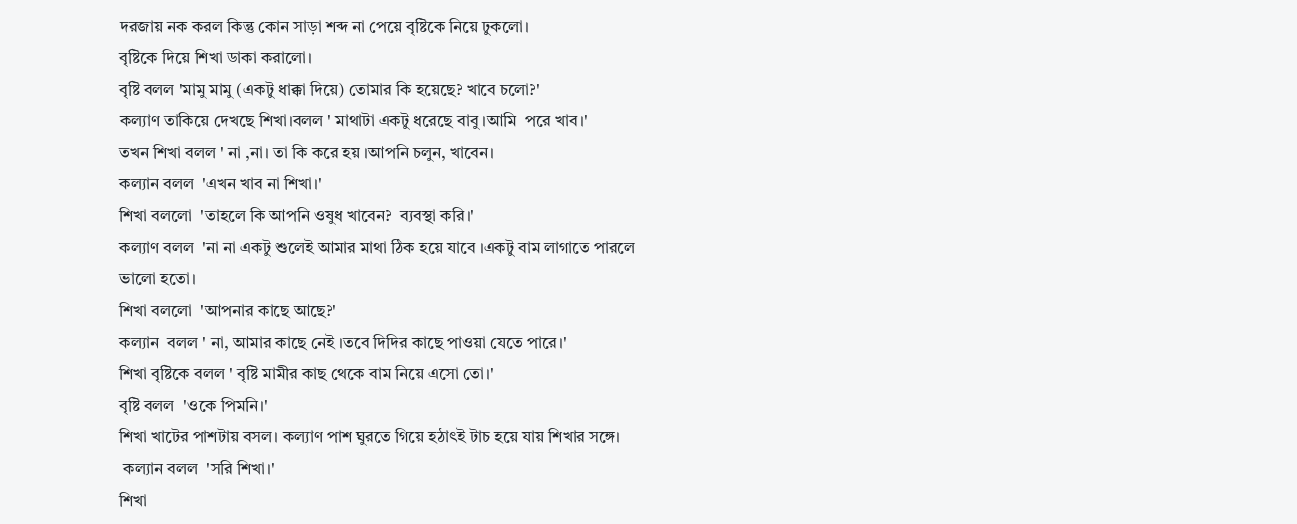দরজায় নক করল কিন্তু কোন সাড়া শব্দ না পেয়ে বৃষ্টিকে নিয়ে ঢুকলো।
বৃষ্টিকে দিয়ে শিখা ডাকা করালো।
বৃষ্টি বলল 'মামু মামু (একটু ধাক্কা দিয়ে) তোমার কি হয়েছে? খাবে চলো?'
কল্যাণ তাকিয়ে দেখছে শিখা।বলল ' মাথাটা একটু ধরেছে বাবু ।আমি  পরে খাব।'
তখন শিখা বলল ' না ,না। তা কি করে হয় ।আপনি চলুন, খাবেন।
কল্যান বলল  'এখন খাব না শিখা।'
শিখা বললো  'তাহলে কি আপনি ওষুধ খাবেন?  ব্যবস্থা করি।'
কল্যাণ বলল  'না না একটু শুলেই আমার মাথা ঠিক হয়ে যাবে ।একটু বাম লাগাতে পারলে ভালো হতো।
শিখা বললো  'আপনার কাছে আছে?'
কল্যান  বলল ' না, আমার কাছে নেই ।তবে দিদির কাছে পাওয়া যেতে পারে।'
শিখা বৃষ্টিকে বলল ' বৃষ্টি মামীর কাছ থেকে বাম‌ নিয়ে এসো তো।'
বৃষ্টি বলল  'ওকে পিমনি।'
শিখা খাটের পাশটায় বসল। কল্যাণ পাশ ঘুরতে গিয়ে হঠাৎই টাচ হয়ে যায় শিখার সঙ্গে।
 কল্যান বলল  'সরি শিখা।'
শিখা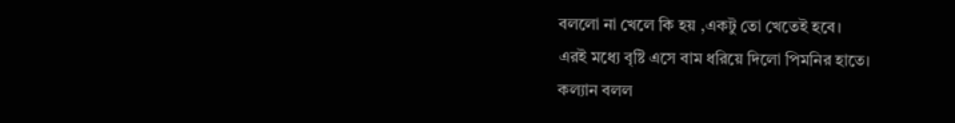বললো না খেলে কি হয় ,একটু তো খেতেই হবে।
এরই মধ্যে বৃষ্টি এসে বাম ধরিয়ে দিলো পিমনির হাতে।
কল্যান বলল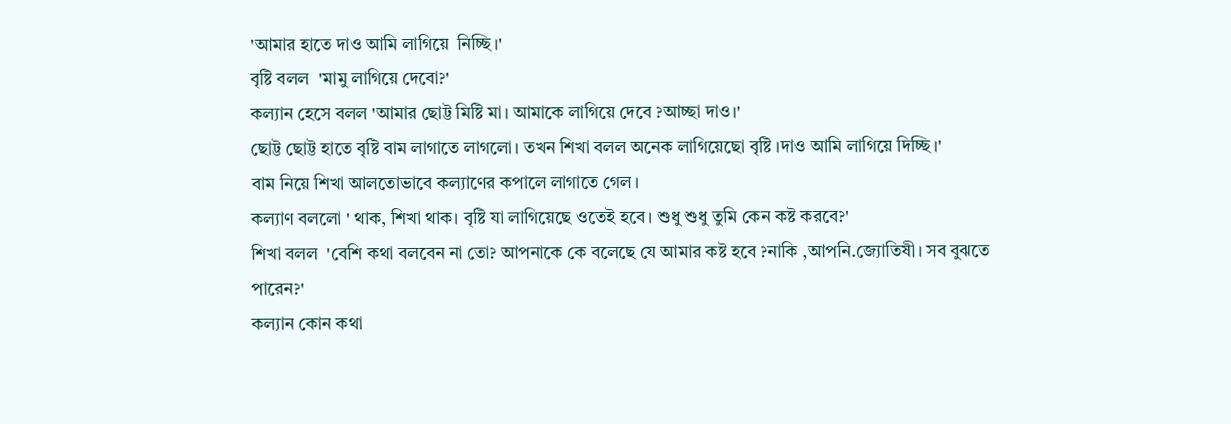'আমার হাতে দাও আমি লাগিয়ে  নিচ্ছি।'
বৃষ্টি বলল  'মামু লাগিয়ে দেবো?'
কল্যান হেসে বলল 'আমার ছোট্ট মিষ্টি মা। আমাকে লাগিয়ে দেবে ?আচ্ছা দাও।'
ছোট্ট ছোট্ট হাতে বৃষ্টি বাম লাগাতে লাগলো। তখন শিখা বলল অনেক লাগিয়েছো বৃষ্টি ।দাও আমি লাগিয়ে দিচ্ছি।'
বাম নিয়ে শিখা আলতোভাবে কল্যাণের কপালে লাগাতে গেল। ‌
কল্যাণ বললো ' থাক, শিখা থাক। বৃষ্টি যা লাগিয়েছে ওতেই হবে। শুধু শুধু তুমি কেন কষ্ট করবে?'
শিখা বলল  'বেশি কথা বলবেন না তো? আপনাকে কে বলেছে যে আমার কষ্ট হবে‌ ?নাকি ,আপনি.জ্যোতিষী। সব বুঝতে পারেন?'
কল্যান কোন কথা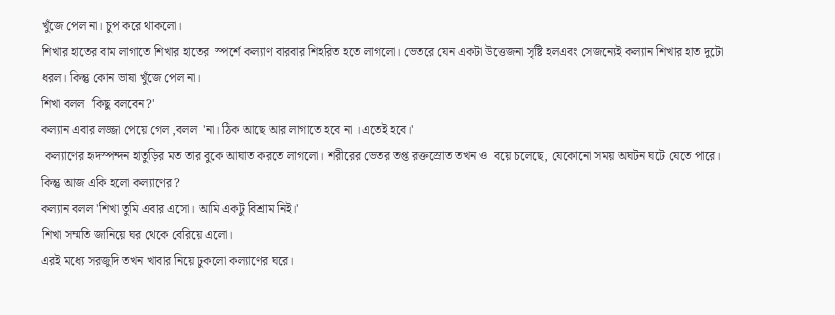খুঁজে পেল না। চুপ করে থাকলো।
শিখার হাতের বাম লাগাতে শিখার হাতের  স্পর্শে কল্যাণ বারবার শিহরিত হতে লাগলো। ভেতরে যেন একটা উত্তেজনা সৃষ্টি হলএবং সেজন্যেই কল্যান শিখার হাত দুটো ধরল। কিন্তু কোন ভাষা খুঁজে পেল না।
শিখা বলল  'কিছু বলবেন?'
কল্যান এবার লজ্জা পেয়ে গেল ,বলল  'না। ঠিক আছে আর লাগাতে হবে না ।এতেই হবে।'
 কল্যাণের হৃদস্পন্দন হাতুড়ির মত তার বুকে আঘাত করতে লাগলো। শরীরের ভেতর তপ্ত রক্তস্রোত তখন ও  বয়ে চলেছে, যেকোনো সময় অঘটন ঘটে যেতে পারে।
কিন্তু আজ একি হলো কল্যাণের?
কল্যান বলল 'শিখা তুমি এবার এসো। আমি একটু বিশ্রাম নিই।'
শিখা সম্মতি জানিয়ে ঘর থেকে বেরিয়ে এলো।
এরই মধ্যে সরজুদি তখন খাবার নিয়ে ঢুকলো কল্যাণের ঘরে।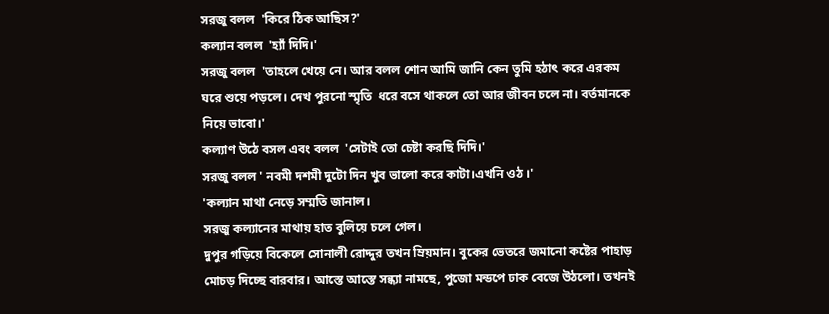সরজু বলল  'কিরে ঠিক আছিস?'
কল্যান বলল  'হ্যাঁ দিদি।'
সরজু বলল  'তাহলে খেয়ে নে। আর বলল শোন আমি জানি কেন তুমি হঠাৎ করে এরকম ঘরে শুয়ে পড়লে। দেখ পুরনো স্মৃতি  ধরে বসে থাকলে তো আর জীবন চলে না। বর্তমানকে নিয়ে ভাবো।'
কল্যাণ উঠে বসল এবং বলল  'সেটাই তো চেষ্টা করছি দিদি।'
সরজু বলল ' নবমী দশমী দুটো দিন খুব ভালো করে কাটা।এখনি ওঠ ।'
'কল্যান মাথা নেড়ে সম্মতি জানাল।
সরজু কল্যানের মাথায় হাত বুলিয়ে চলে গেল।
দুপুর গড়িয়ে বিকেলে সোনালী রোদ্দুর তখন ম্রিয়মান। বুকের ভেতরে জমানো কষ্টের পাহাড় মোচড় দিচ্ছে বারবার। আস্তে আস্তে সন্ধ্যা নামছে, পুজো মন্ডপে ঢাক বেজে উঠলো। তখনই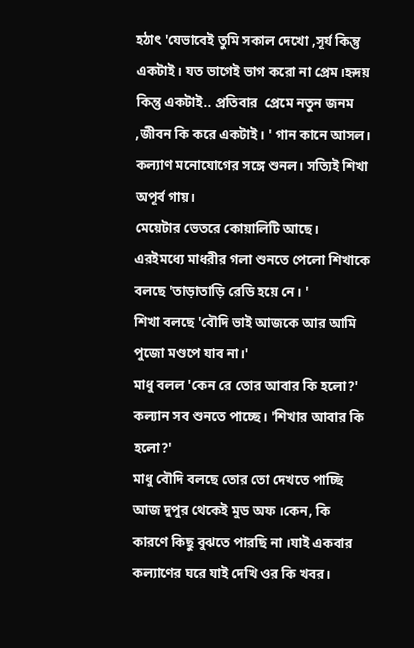হঠাৎ 'যেভাবেই তুমি সকাল দেখো ,সূর্য কিন্তু একটাই। যত ভাগেই ভাগ করো না প্রেম।হৃদয় কিন্তু একটাই.. প্রতিবার  প্রেমে নতুন জনম ,জীবন কি করে একটাই। ' গান কানে আসল। কল্যাণ মনোযোগের সঙ্গে শুনল। সত্যিই শিখা অপূর্ব ‌গায়।
মেয়েটার ভেতরে কোয়ালিটি আছে।
এরইমধ্যে মাধরীর গলা শুনতে পেলো শিখাকে বলছে 'তাড়াতাড়ি রেডি হয়ে নে। '
শিখা বলছে 'বৌদি ভাই আজকে আর আমি পুজো মণ্ডপে যাব না।'
মাধু বলল 'কেন রে তোর আবার কি হলো?'
কল্যান সব শুনতে পাচ্ছে। 'শিখার আবার কি হলো?'
মাধু বৌদি বলছে তোর তো দেখতে পাচ্ছি আজ দুপুর থেকেই মুড অফ ।কেন, কি কারণে কিছু বুঝতে পারছি না ।যাই একবার কল্যাণের ঘরে যাই দেখি ওর কি খবর।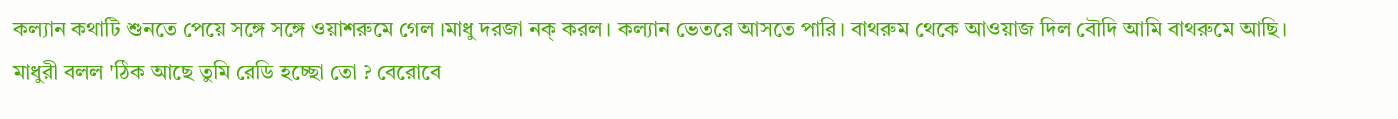কল্যান কথাটি শুনতে পেয়ে সঙ্গে সঙ্গে ওয়াশরুমে গেল ।মাধু দরজা নক্ করল। কল্যান ভেতরে আসতে পারি। বাথরুম থেকে আওয়াজ দিল বৌদি আমি বাথরুমে আছি।
মাধুরী বলল 'ঠিক আছে তুমি রেডি হচ্ছো তো ? বেরোবে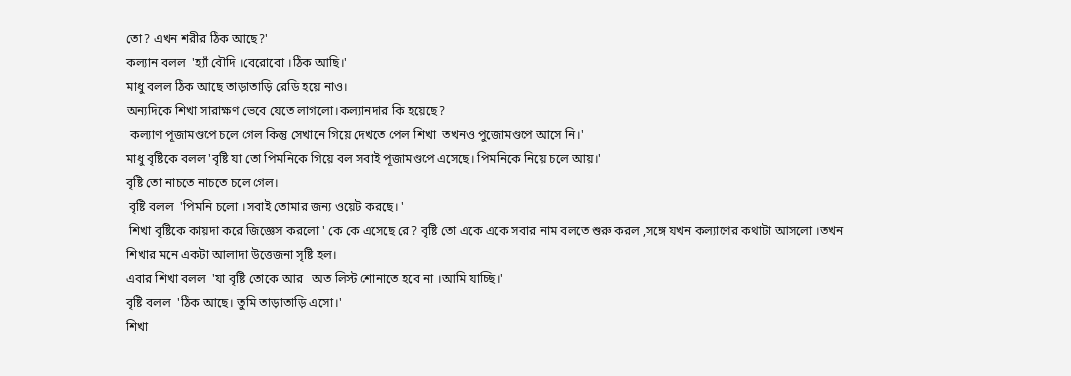তো? এখন শরীর ঠিক আছে?'
কল্যান বলল  'হ্যাঁ বৌদি ।বেরোবো ।ঠিক আছি।'
মাধু বলল ঠিক আছে তাড়াতাড়ি রেডি হয়ে নাও।
অন্যদিকে শিখা সারাক্ষণ ভেবে যেতে লাগলো।কল্যানদার কি হয়েছে?
 কল্যাণ পূজামণ্ডপে চলে গেল কিন্তু সেখানে গিয়ে দেখতে পেল শিখা  তখনও পুজোমণ্ডপে আসে নি।'
মাধু বৃষ্টিকে বলল 'বৃষ্টি যা তো পিমনিকে গিয়ে বল সবাই পূজামণ্ডপে এসেছে। পিমনিকে নিয়ে চলে আয়।'
বৃষ্টি তো নাচতে নাচতে চলে গেল।
 বৃষ্টি বলল  'পিমনি চলো ।সবাই তোমার জন্য ওয়েট করছে। '
 শিখা বৃষ্টিকে কায়দা করে জিজ্ঞেস করলো ' কে কে এসেছে রে? বৃষ্টি তো একে একে সবার নাম বলতে শুরু করল ,সঙ্গে যখন কল্যাণের কথাটা আসলো ।তখন শিখার মনে একটা আলাদা উত্তেজনা সৃষ্টি হল।
এবার শিখা বলল  'যা বৃষ্টি তোকে আর   অত লিস্ট শোনাতে হবে না ।আমি যাচ্ছি।'
বৃষ্টি বলল  'ঠিক আছে। তুমি তাড়াতাড়ি এসো।'
শিখা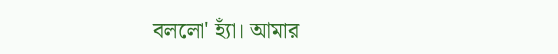বললো' হ্যাঁ। আমার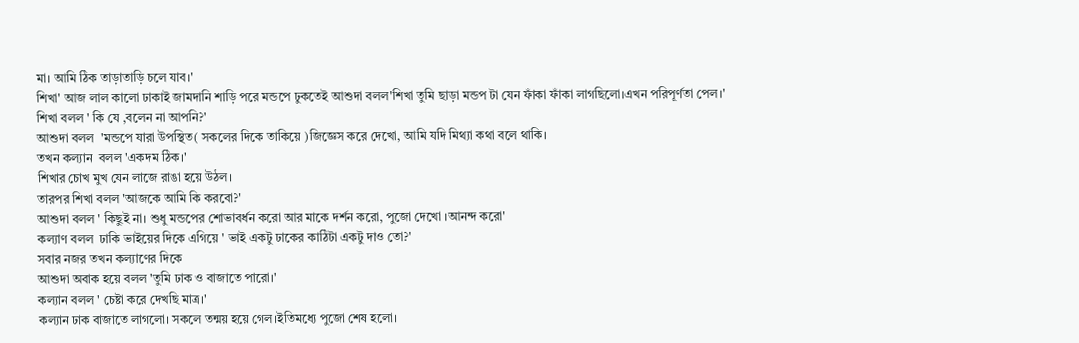মা। আমি ঠিক তাড়াতাড়ি চলে যাব।'
শিখা' আজ লাল কালো ঢাকাই জামদানি শাড়ি পরে মন্ডপে ঢুকতেই আশুদা বলল'শিখা তুমি ছাড়া মন্ডপ টা যেন ফাঁকা ফাঁকা লাগছিলো।এখন পরিপূর্ণতা পেল।'
শিখা বলল ' কি যে ,বলেন না আপনি?'
আশুদা বলল  'মন্ডপে যারা উপস্থিত( সকলের দিকে তাকিয়ে )জিজ্ঞেস করে দেখো, আমি যদি মিথ্যা কথা বলে থাকি।
তখন কল্যান  বলল 'একদম ঠিক।'
শিখার চোখ মুখ যেন লাজে রাঙা হয়ে উঠল।
তারপর শিখা বলল 'আজকে আমি কি করবো?'
আশুদা বলল ' কিছুই না। শুধু মন্ডপের শোভাবর্ধন করো আর মাকে দর্শন করো, পুজো দেখো ।আনন্দ করো'
কল্যাণ বলল  ঢাকি ভাইয়ের দিকে এগিয়ে ' ভাই একটু ঢাকের কাঠিটা একটু দাও তো?'
সবার নজর তখন কল্যাণের দিকে
আশুদা অবাক হয়ে বলল 'তুমি ঢাক ও বাজাতে পারো।'
কল্যান বলল ' চেষ্টা করে দেখছি মাত্র।'
কল্যান ঢাক বাজাতে লাগলো। সকলে তন্ময় হয়ে গেল।ইতিমধ্যে পুজো শেষ হলো।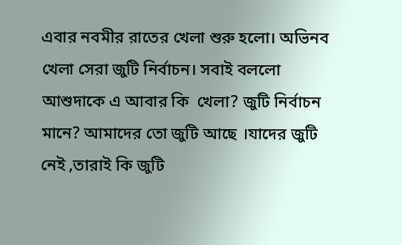এবার নবমীর রাতের খেলা শুরু হলো। অভিনব খেলা সেরা জুটি নির্বাচন। সবাই বললো আশুদাকে এ আবার কি  খেলা? জুটি নির্বাচন মানে? আমাদের তো জুটি আছে ।যাদের জুটি নেই ,তারাই কি জুটি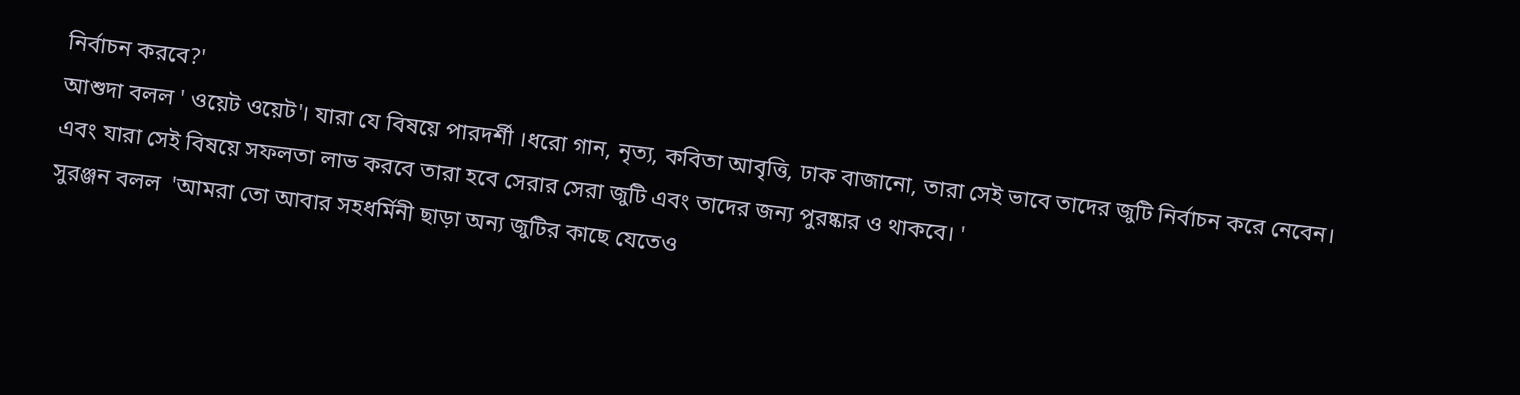নির্বাচন করবে?'
আশুদা বলল ' ওয়েট ওয়েট'। যারা যে বিষয়ে পারদর্শী ।ধরো গান, নৃত্য, কবিতা আবৃত্তি, ঢাক বাজানো, তারা সেই ভাবে তাদের জুটি নির্বাচন করে নেবেন। এবং যারা সেই বিষয়ে সফলতা লাভ করবে তারা হবে সেরার সেরা জুটি এবং তাদের জন্য পুরষ্কার ও থাকবে। '
সুরঞ্জন বলল  'আমরা তো আবার সহধর্মিনী ছাড়া অন্য জুটির কাছে যেতেও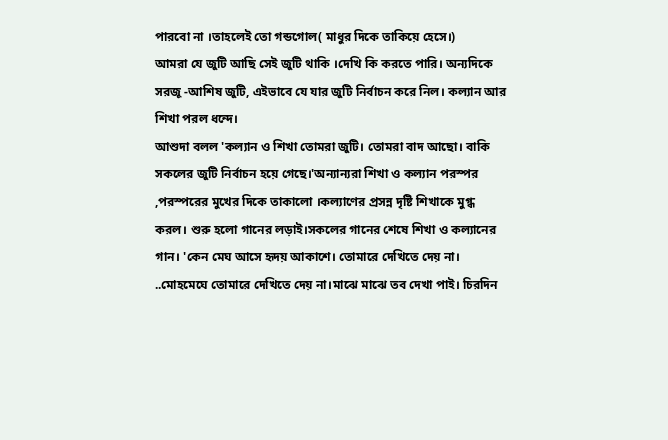পারবো না ।তাহলেই তো গন্ডগোল( মাধুর দিকে তাকিয়ে হেসে।)
আমরা যে জুটি আছি সেই জুটি থাকি ।দেখি কি করতে পারি। অন্যদিকে সরজূ -আশিষ জুটি, এইভাবে যে যার জুটি নির্বাচন করে নিল। কল্যান আর শিখা পরল ধন্দে।
আশুদা বলল 'কল্যান ও শিখা তোমরা জুটি। তোমরা বাদ আছো। বাকি সকলের জুটি নির্বাচন হয়ে গেছে।'অন্যান্যরা শিখা ও কল্যান পরস্পর ,পরস্পরের মুখের দিকে তাকালো ।কল্যাণের প্রসন্ন দৃষ্টি শিখাকে মুগ্ধ করল। শুরু হলো গানের লড়াই।সকলের গানের শেষে শিখা ও কল্যানের গান। 'কেন মেঘ আসে হৃদয় আকাশে। তোমারে দেখিতে দেয় না। ..মোহমেঘে তোমারে দেখিতে দেয় না।মাঝে মাঝে তব দেখা পাই। চিরদিন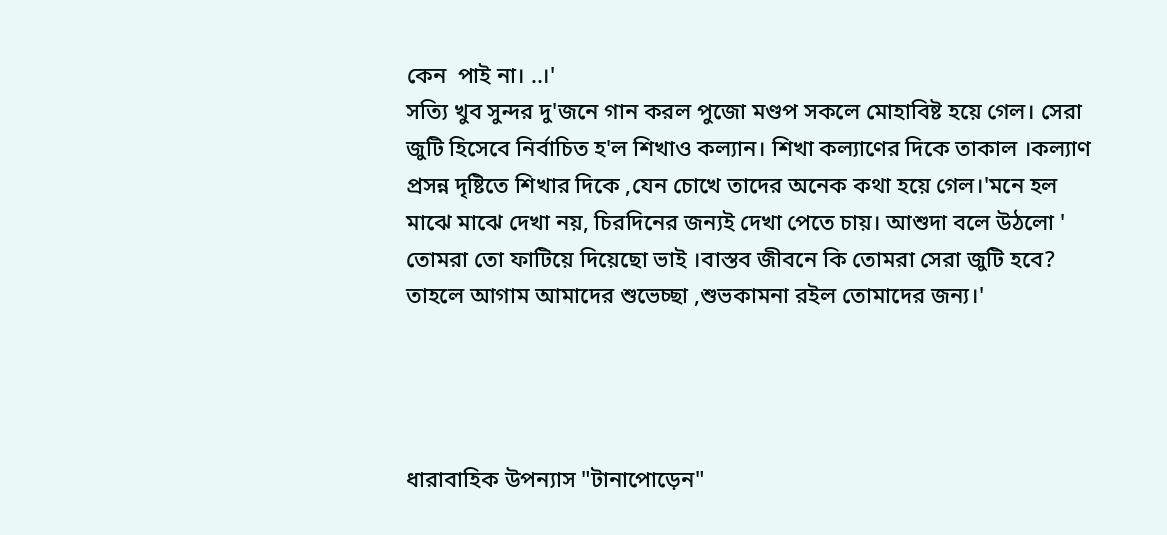কেন  পাই না। ..।'
সত্যি খুব সুন্দর দু'জনে গান করল পুজো মণ্ডপ সকলে মোহাবিষ্ট হয়ে গেল। সেরা জুটি হিসেবে নির্বাচিত হ'ল শিখাও কল্যান। শিখা কল্যাণের দিকে তাকাল ।কল্যাণ প্রসন্ন দৃষ্টিতে শিখার দিকে ,যেন চোখে তাদের অনেক কথা হয়ে গেল।'মনে হল মাঝে মাঝে দেখা নয়, চিরদিনের জন্যই দেখা পেতে চায়। আশুদা বলে উঠলো ' তোমরা তো ফাটিয়ে দিয়েছো ভাই ।বাস্তব জীবনে কি তোমরা সেরা জুটি হবে? তাহলে আগাম আমাদের শুভেচ্ছা ,শুভকামনা রইল তোমাদের জন্য।'




ধারাবাহিক উপন্যাস "টানাপোড়েন"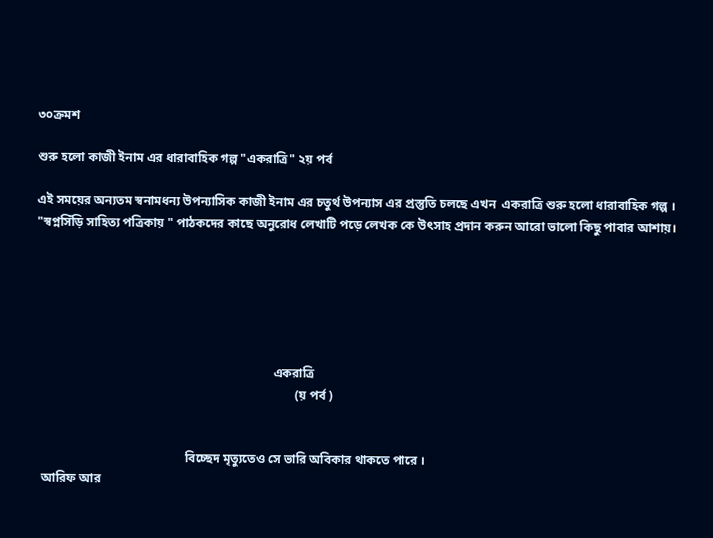৩০ক্রমশ

শুরু হলো কাজী ইনাম এর ধারাবাহিক গল্প "একরাত্রি" ২য় পর্ব

এই সময়ের অন্যতম স্বনামধন্য উপন্যাসিক কাজী ইনাম এর চতুর্থ উপন্যাস এর প্রস্তুতি চলছে এখন  একরাত্রি শুরু হলো ধারাবাহিক গল্প ।  "স্বপ্নসিঁড়ি সাহিত্য পত্রিকায় " পাঠকদের কাছে অনুরোধ লেখাটি পড়ে লেখক কে উৎসাহ প্রদান করুন আরো ভালো কিছু পাবার আশায়।






                                                                            একরাত্রি
                                                                                   (য় পর্ব )


                                                বিচ্ছেদ মৃত্যুতেও সে ভারি অবিকার থাকতে পারে ।
  আরিফ আর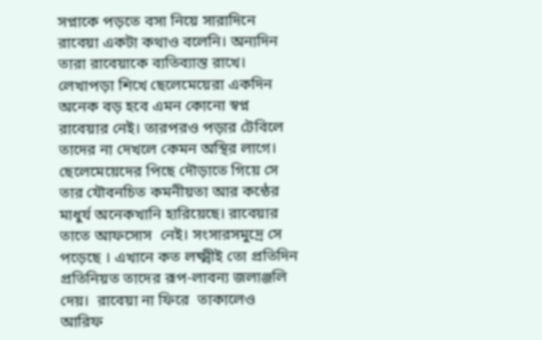সপ্নাকে পড়তে বসা নিয়ে সারাদিনে রাবেয়া একটা কথাও বলেনি। অন্যদিন তারা রাবেয়াকে ব্যতিব্যাস্ত রাখে। লেখাপড়া শিখে ছেলেমেয়েরা একদিন অনেক বড় হবে এমন কোনো স্বপ্ন রাবেয়ার নেই। তারপরও পড়ার টেবিলে তাদের না দেখলে কেমন অস্থির লাগে। ছেলেমেয়েদের পিছে দৌড়াতে গিয়ে সে তার যৌবনচিত কমনীয়তা আর কন্ঠের মাধুর্য অনেকখানি হারিয়েছে। রাবেয়ার তাতে আফসোস  নেই। সংসারসমুদ্রে সে পড়েছে । এখানে কত লক্ষ্মীই তো প্রতিদিন প্রতিনিয়ত তাদের রূপ-লাবন্য জলাঞ্জলি দেয়।  রাবেয়া না ফিরে  তাকালেও আরিফ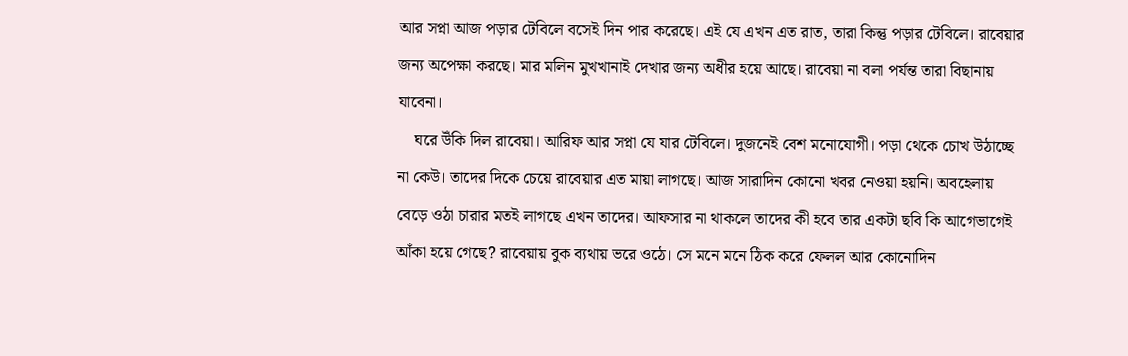আর সপ্না আজ পড়ার টেবিলে বসেই দিন পার করেছে। এই যে এখন এত রাত, তারা কিন্তু পড়ার টেবিলে। রাবেয়ার জন্য অপেক্ষা করছে। মার মলিন মুখখানাই দেখার জন্য অধীর হয়ে আছে। রাবেয়া না বলা পর্যন্ত তারা বিছানায় যাবেনা।
    ঘরে উঁকি দিল রাবেয়া। আরিফ আর সপ্না যে যার টেবিলে। দুজনেই বেশ মনোযোগী। পড়া থেকে চোখ উঠাচ্ছে না কেউ। তাদের দিকে চেয়ে রাবেয়ার এত মায়া লাগছে। আজ সারাদিন কোনো খবর নেওয়া হয়নি। অবহেলায় বেড়ে ওঠা চারার মতই লাগছে এখন তাদের। আফসার না থাকলে তাদের কী হবে তার একটা ছবি কি আগেভাগেই আঁকা হয়ে গেছে? রাবেয়ায় বুক ব্যথায় ভরে ওঠে। সে মনে মনে ঠিক করে ফেলল আর কোনোদিন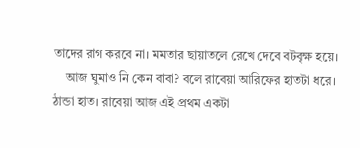তাদের রাগ করবে না। মমতার ছায়াতলে রেখে দেবে বটবৃক্ষ হয়ে।
    আজ ঘুমাও নি কেন বাবা? বলে রাবেয়া আরিফের হাতটা ধরে। ঠান্ডা হাত। রাবেয়া আজ এই প্রথম একটা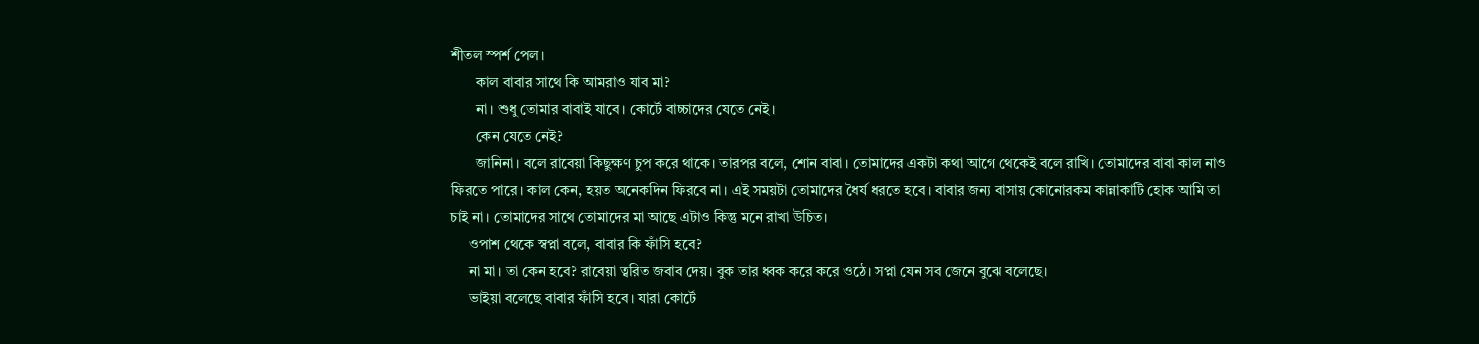শীতল স্পর্শ পেল।
       কাল বাবার সাথে কি আমরাও যাব মা?
       না। শুধু তোমার বাবাই যাবে। কোর্টে বাচ্চাদের যেতে নেই।
       কেন যেতে নেই?
       জানিনা। বলে রাবেয়া কিছুক্ষণ চুপ করে থাকে। তারপর বলে, শোন বাবা। তোমাদের একটা কথা আগে থেকেই বলে রাখি। তোমাদের বাবা কাল নাও ফিরতে পারে। কাল কেন, হয়ত অনেকদিন ফিরবে না। এই সময়টা তোমাদের ধৈর্য ধরতে হবে। বাবার জন্য বাসায় কোনোরকম কান্নাকাটি হোক আমি তা চাই না। তোমাদের সাথে তোমাদের মা আছে এটাও কিন্তু মনে রাখা উচিত।
     ওপাশ থেকে স্বপ্না বলে, বাবার কি ফাঁসি হবে?
     না মা। তা কেন হবে? রাবেয়া ত্বরিত জবাব দেয়। বুক তার ধ্বক করে করে ওঠে। সপ্না যেন সব জেনে বুঝে বলেছে।
     ভাইয়া বলেছে বাবার ফাঁসি হবে। যারা কোর্টে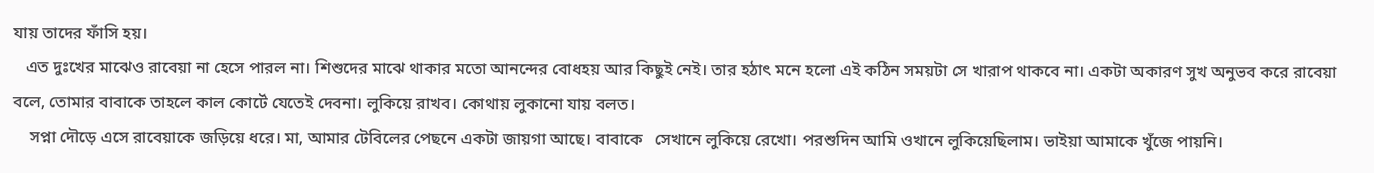যায় তাদের ফাঁসি হয়।
   এত দুঃখের মাঝেও রাবেয়া না হেসে পারল না। শিশুদের মাঝে থাকার মতো আনন্দের বোধহয় আর কিছুই নেই। তার হঠাৎ মনে হলো এই কঠিন সময়টা সে খারাপ থাকবে না। একটা অকারণ সুখ অনুভব করে রাবেয়া বলে, তোমার বাবাকে তাহলে কাল কোর্টে যেতেই দেবনা। লুকিয়ে রাখব। কোথায় লুকানো যায় বলত।
    সপ্না দৌড়ে এসে রাবেয়াকে জড়িয়ে ধরে। মা, আমার টেবিলের পেছনে একটা জায়গা আছে। বাবাকে   সেখানে লুকিয়ে রেখো। পরশুদিন আমি ওখানে লুকিয়েছিলাম। ভাইয়া আমাকে খুঁজে পায়নি।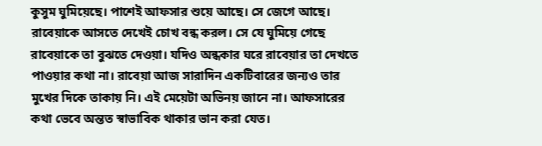কুসুম ঘুমিয়েছে। পাশেই আফসার শুয়ে আছে। সে জেগে আছে। রাবেয়াকে আসতে দেখেই চোখ বন্ধ করল। সে যে ঘুমিয়ে গেছে রাবেয়াকে তা বুঝতে দেওয়া। যদিও অন্ধকার ঘরে রাবেয়ার তা দেখতে পাওয়ার কথা না। রাবেয়া আজ সারাদিন একটিবারের জন্যও তার মুখের দিকে তাকায় নি। এই মেয়েটা অভিনয় জানে না। আফসারের কথা ভেবে অন্তত স্বাভাবিক থাকার ভান করা যেত।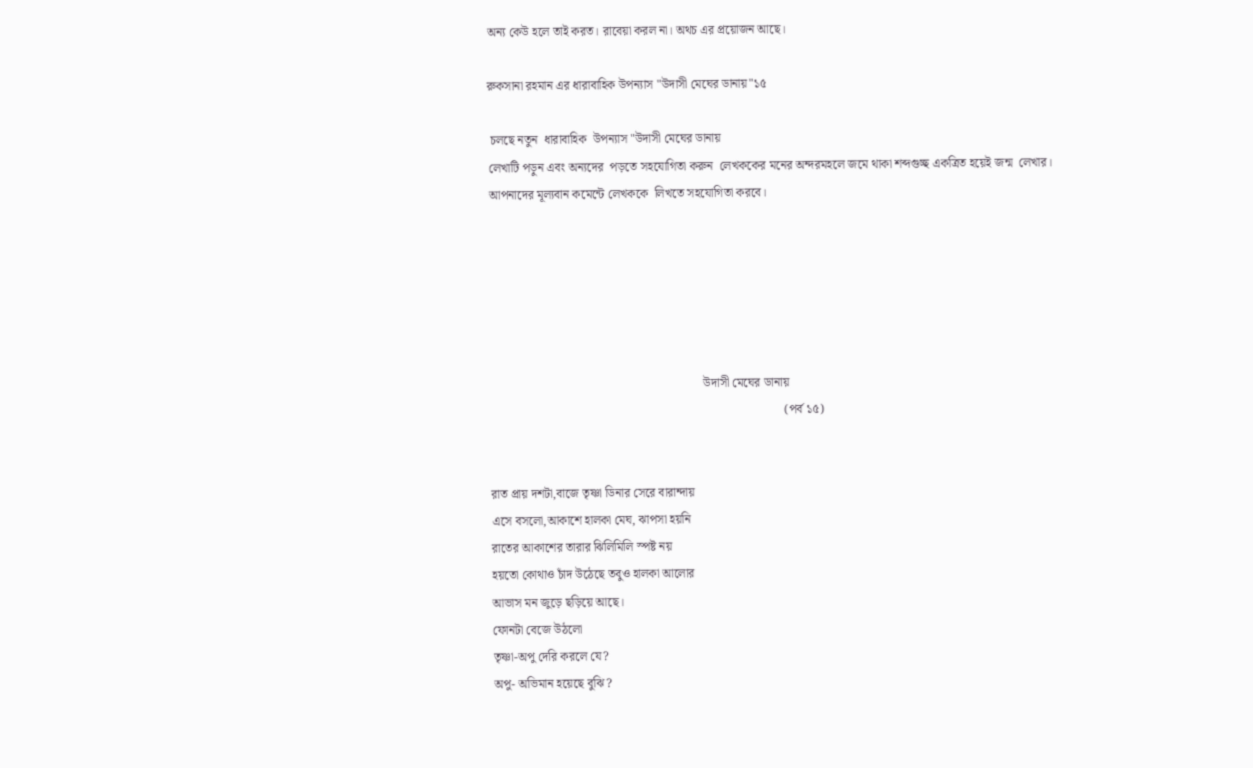অন্য কেউ হলে তাই করত। রাবেয়া করল না। অথচ এর প্রয়োজন আছে।

রুকসানা রহমান এর ধারাবাহিক উপন্যাস "উদাসী মেঘের ডানায়"১৫

 চলছে নতুন  ধারাবাহিক  উপন্যাস "উদাসী মেঘের ডানায়
লেখাটি পড়ুন এবং অন্যদের  পড়তে সহযোগিতা করুন  লেখককের মনের অন্দরমহলে জমে থাকা শব্দগুচ্ছ একত্রিত হয়েই জন্ম  লেখার।
আপনাদের মূল্যবান কমেন্টে লেখককে  লিখতে সহযোগিতা করবে।






                                                                     উদাসী মেঘের ডানায়
                                                                                               (পর্ব ১৫)


রাত প্রায় দশটা,বাজে তৃষ্ণা ডিনার সেরে বারান্দায়
এসে বসলো,আকাশে হালকা মেঘ, ঝাপসা হয়নি
রাতের আকাশের তারার ঝিলিমিলি স্পষ্ট নয়
হয়তো কোথাও চাঁদ উঠেছে তবুও হালকা আলোর
আভাস মন জুড়ে ছড়িয়ে আছে।
ফোনটা বেজে উঠলো
তৃষ্ণা-অপু দেরি করলে যে?
অপু- অভিমান হয়েছে বুঝি?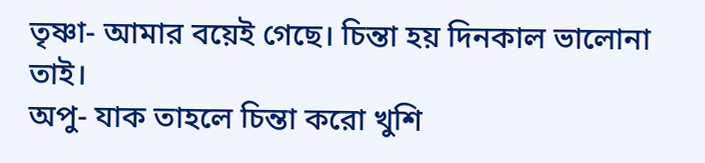তৃষ্ণা- আমার বয়েই গেছে। চিন্তা হয় দিনকাল ভালোনা তাই।
অপু- যাক তাহলে চিন্তা করো খুশি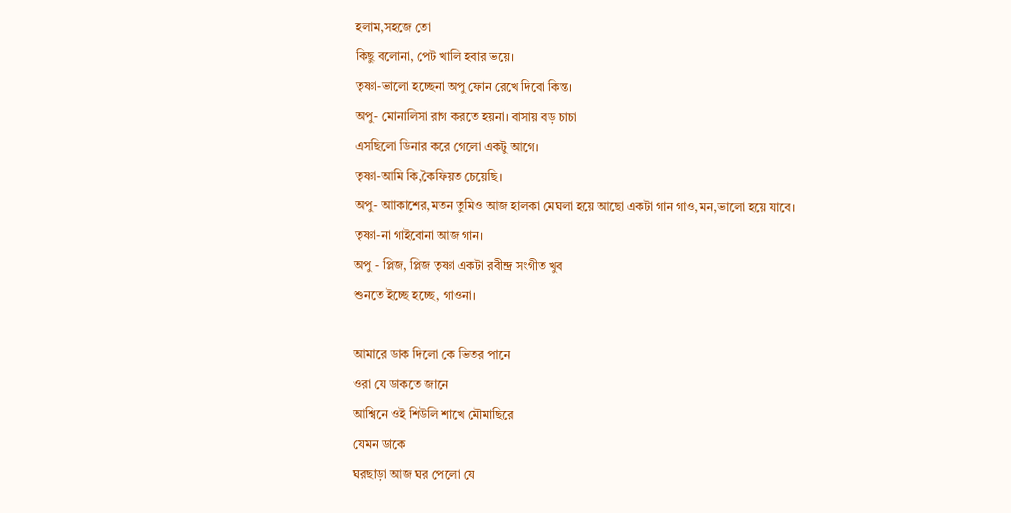হলাম,সহজে তো
কিছু বলোনা, পেট খালি হবার ভয়ে।
তৃষ্ণা-ভালো হচ্ছেনা অপু ফোন রেখে দিবো কিন্ত।
অপু- মোনালিসা রাগ করতে হয়না। বাসায় বড় চাচা
এসছিলো ডিনার করে গেলো একটু আগে।
তৃষ্ণা-আমি কি,কৈফিয়ত চেয়েছি।
অপু- আাকাশের,মতন তুমিও আজ হালকা মেঘলা হয়ে আছো একটা গান গাও,মন,ভালো হয়ে যাবে।
তৃষ্ণা-না গাইবোনা আজ গান।
অপু - প্লিজ, প্লিজ তৃষ্ণা একটা রবীন্দ্র সংগীত খুব
শুনতে ইচ্ছে হচ্ছে, গাওনা।

আমারে ডাক দিলো কে ভিতর পানে
ওরা যে ডাকতে জানে
আশ্বিনে ওই শিউলি শাখে মৌমাছিরে
যেমন ডাকে
ঘরছাড়া আজ ঘর পেলো যে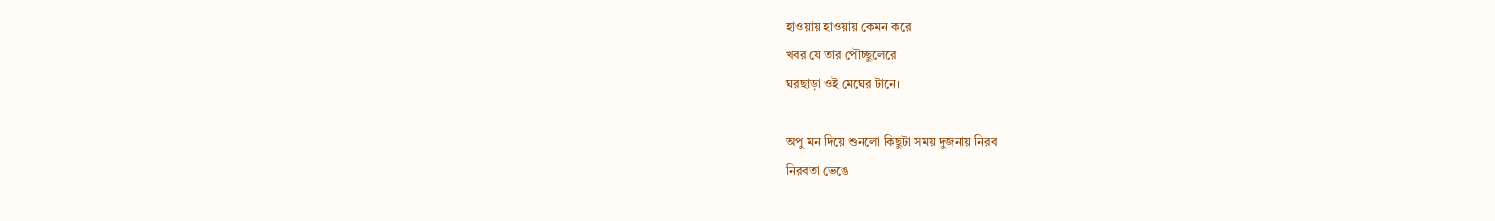হাওয়ায় হাওয়ায় কেমন করে
খবর যে তার পৌচ্ছুলেরে
ঘরছাড়া ওই মেঘের টানে।

অপু মন দিয়ে শুনলো কিছুটা সময় দুজনায় নিরব
নিরবতা ভেঙে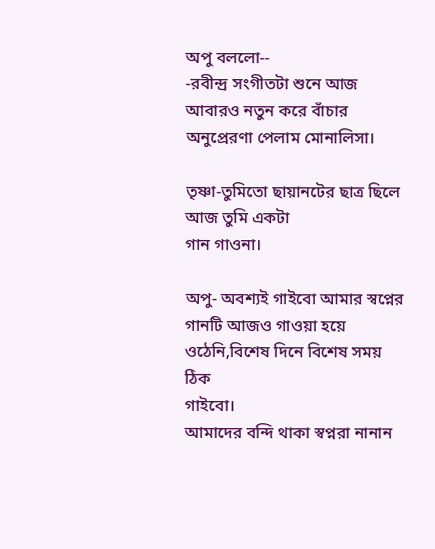অপু বললো--
-রবীন্দ্র সংগীতটা শুনে আজ আবারও নতুন করে বাঁচার অনুপ্রেরণা পেলাম মোনালিসা।

তৃষ্ণা-তুমিতো ছায়ানটের ছাত্র ছিলে আজ তুমি একটা
গান গাওনা।

অপু- অবশ্যই গাইবো আমার স্বপ্নের গানটি আজও গাওয়া হয়ে ওঠেনি,বিশেষ দিনে বিশেষ সময় ঠিক
গাইবো।
আমাদের বন্দি থাকা স্বপ্নরা নানান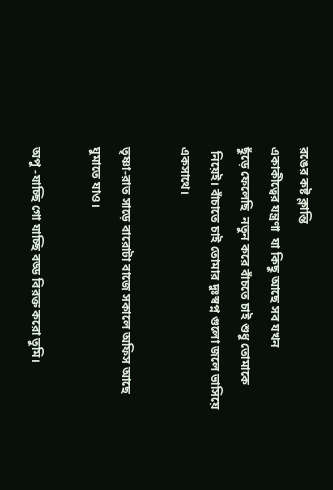রঙের কষ্ট ক্লান্তি
একাকীত্বের যন্ত্রণা  যা কিছু আছে সব যখন
ছুঁড়ে ফেলেছি  নতুন করে বাঁচতে চাই শুধু তোমাকে
 নিয়েই। বাঁচাতে চাই তোমার দুঃস্বপ্ন গুলো জলে ভাসিয়ে একসাথে।

তৃষ্ণা-রাত সাড়ে বারোটা বাজে সকালে অফিস আছে
ঘুমাতে যাও।

অপু -যাচ্ছি গো যাচ্ছি বড্ড বিরক্ত করো তুমি।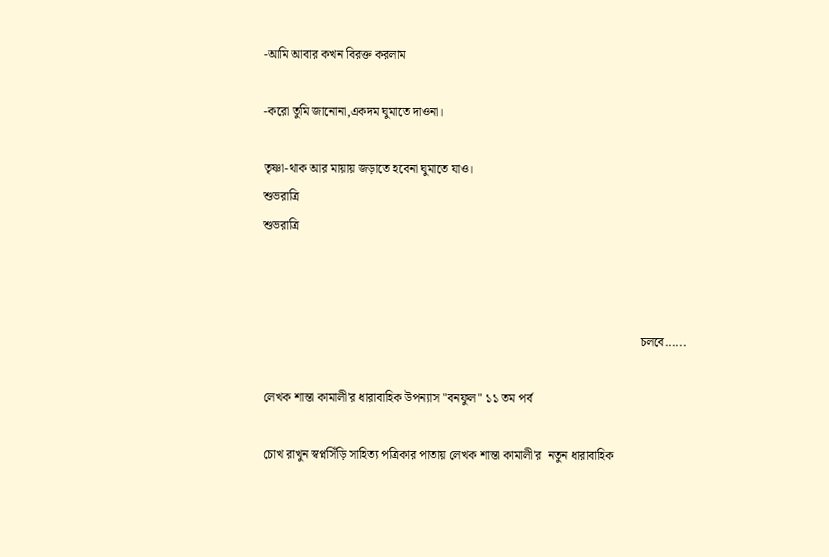-আমি আবার কখন বিরক্ত করলাম

-করো তুমি জানোনা,একদম ঘুমাতে দাওনা।

তৃষ্ণা-থাক আর মায়ায় জড়াতে হবেনা ঘুমাতে যাও।
শুভরাত্রি
শুভরাত্রি



                                                                                                                          চলবে......

লেখক শান্তা কামালী'র ধারাবাহিক উপন্যাস "বনফুল" ১১ তম পর্ব

চোখ রাখুন স্বপ্নসিঁড়ি সাহিত্য পত্রিকার পাতায় লেখক শান্তা কামালী'র  নতুন ধারাবাহিক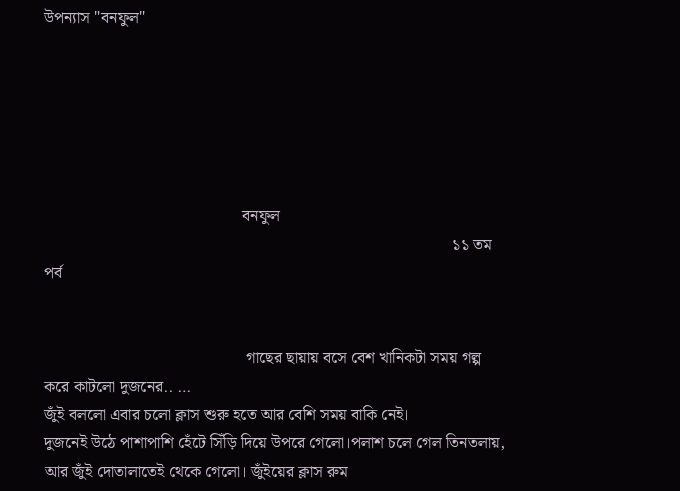উপন্যাস "বনফুল"






                                                বনফুল
                                                                                                   ১১ তম পর্ব


                                                 গাছের ছায়ায় বসে বেশ খানিকটা সময় গল্প করে কাটলো দুজনের.. …
জুঁই বললো এবার চলো ক্লাস শুরু হতে আর বেশি সময় বাকি নেই।
দুজনেই উঠে পাশাপাশি হেঁটে সিঁড়ি দিয়ে উপরে গেলো।পলাশ চলে গেল তিনতলায়, আর জুঁই দোতালাতেই থেকে গেলো। জুঁইয়ের ক্লাস রুম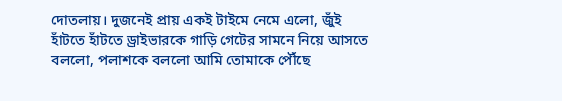দোতলায়। দুজনেই প্রায় একই টাইমে নেমে এলো, জুঁই হাঁটতে হাঁটতে ড্রাইভারকে গাড়ি গেটের সামনে নিয়ে আসতে বললো, পলাশকে বললো আমি তোমাকে পৌঁছে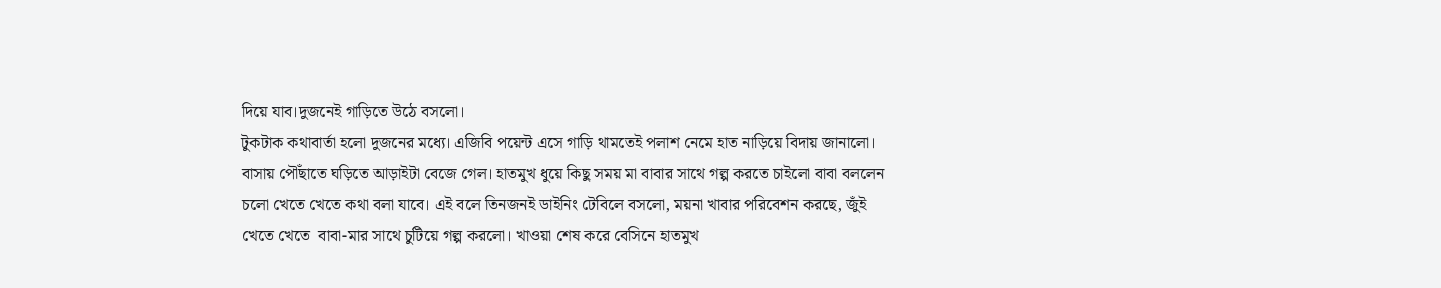দিয়ে যাব।দুজনেই গাড়িতে উঠে বসলো।
টুকটাক কথাবার্তা হলো দুজনের মধ্যে। এজিবি পয়েন্ট এসে গাড়ি থামতেই পলাশ নেমে হাত নাড়িয়ে বিদায় জানালো।
বাসায় পৌঁছাতে ঘড়িতে আড়াইটা বেজে গেল। হাতমুখ ধুয়ে কিছু সময় মা বাবার সাথে গল্প করতে চাইলো বাবা বললেন চলো খেতে খেতে কথা বলা যাবে। এই বলে তিনজনই ডাইনিং টেবিলে বসলো, ময়না খাবার পরিবেশন করছে, জুঁই খেতে খেতে  বাবা-মার সাথে চুটিয়ে গল্প করলো। খাওয়া শেষ করে বেসিনে হাতমুখ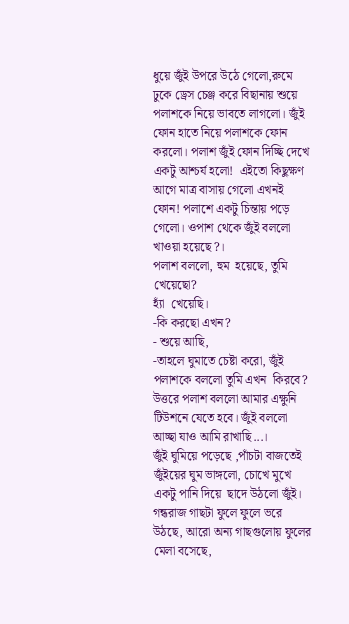ধুয়ে জুঁই উপরে উঠে গেলো,রুমে ঢুকে ড্রেস চেঞ্জ করে বিছানায় শুয়ে পলাশকে নিয়ে ভাবতে লাগলো। জুঁই ফোন হাতে নিয়ে পলাশকে ফোন করলো। পলাশ জুঁই ফোন দিচ্ছি দেখে একটু আশ্চর্য হলো!  এইতো কিছুক্ষণ আগে মাত্র বাসায় গেলো এখনই ফোন! পলাশে একটু চিন্তায় পড়ে গেলো। ওপাশ থেকে জুঁই বললো খাওয়া হয়েছে?।
পলাশ বললো, হুম  হয়েছে, তুমি খেয়েছো?
হ্যাঁ  খেয়েছি।
-কি করছো এখন?
- শুয়ে আছি,
-তাহলে ঘুমাতে চেষ্টা করো, জুঁই পলাশকে বললো তুমি এখন  কিরবে?
উত্তরে পলাশ বললো আমার এক্ষুনি  টিউশনে যেতে হবে। জুঁই বললো আচ্ছা যাও আমি রাখাছি...।
জুঁই ঘুমিয়ে পড়েছে ,পাঁচটা বাজতেই জুঁইয়ের ঘুম ভাঙ্গলো, চোখে মুখে একটু পানি দিয়ে  ছাদে উঠলো জুঁই। গন্ধরাজ গাছটা ফুলে ফুলে ভরে উঠছে, আরো অন্য গাছগুলোয় ফুলের মেলা বসেছে,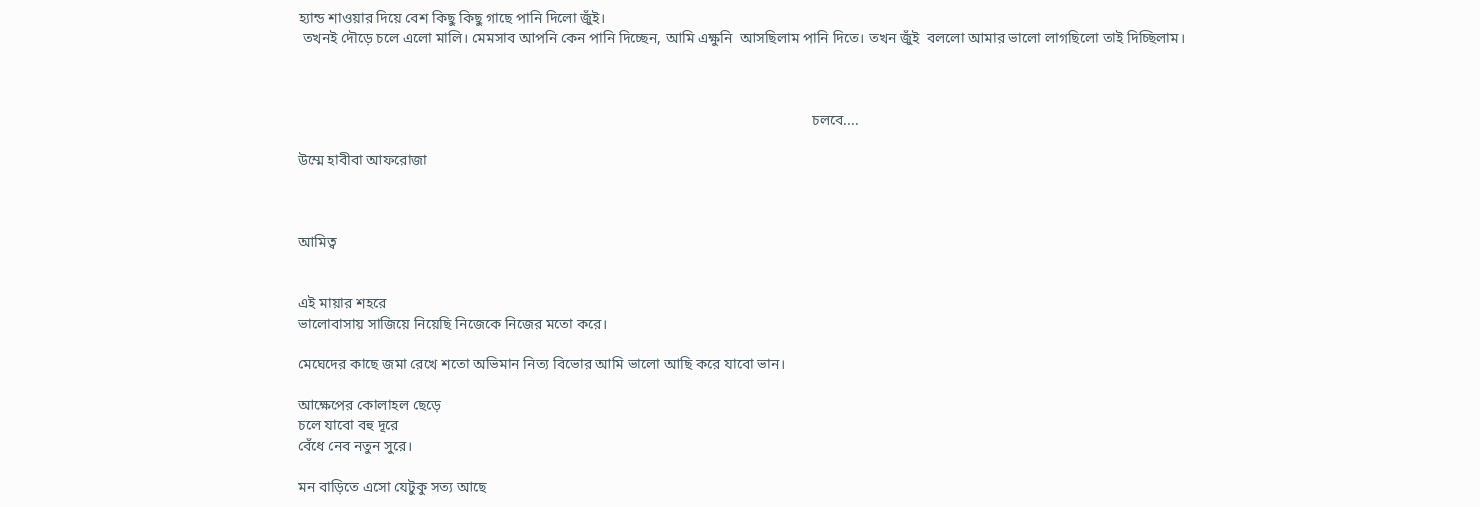হ্যান্ড শাওয়ার দিয়ে বেশ কিছু কিছু গাছে পানি দিলো জুঁই।
 তখনই দৌড়ে চলে এলো মালি। মেমসাব আপনি কেন পানি দিচ্ছেন, আমি এক্ষুনি  আসছিলাম পানি দিতে। তখন জুঁই  বললো আমার ভালো লাগছিলো তাই দিচ্ছিলাম।



                                                                                                                                             চলবে....

উম্মে হাবীবা আফরোজা



আমিত্ব


এই মায়ার শহরে
ভালোবাসায় সাজিয়ে নিয়েছি নিজেকে নিজের মতো করে।

মেঘেদের কাছে জমা রেখে শতো অভিমান নিত্য বিভোর আমি ভালো আছি করে যাবো ভান।

আক্ষেপের কোলাহল ছেড়ে
চলে যাবো বহু দূরে
বেঁধে নেব নতুন সুরে।

মন বাড়িতে এসো যেটুকু সত্য আছে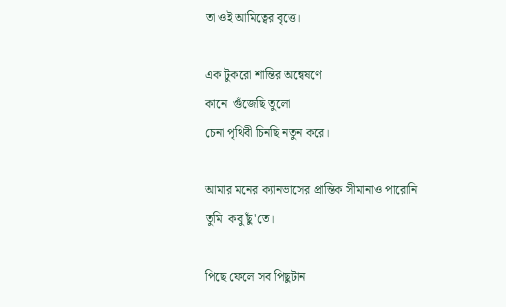তা ওই আমিত্বের বৃত্তে।

এক টুকরো শান্তির অন্বেষণে
কানে  গুঁজেছি তুলো
চেনা পৃথিবী চিনছি নতুন করে।

আমার মনের ক্যানভাসের প্রান্তিক সীমানাও পারোনি তুমি  কবু ছুঁ'তে।

পিছে ফেলে সব পিছুটান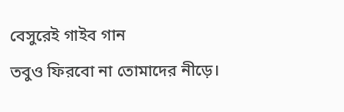বেসুরেই গাইব গান
তবুও ফিরবো না তোমাদের নীড়ে।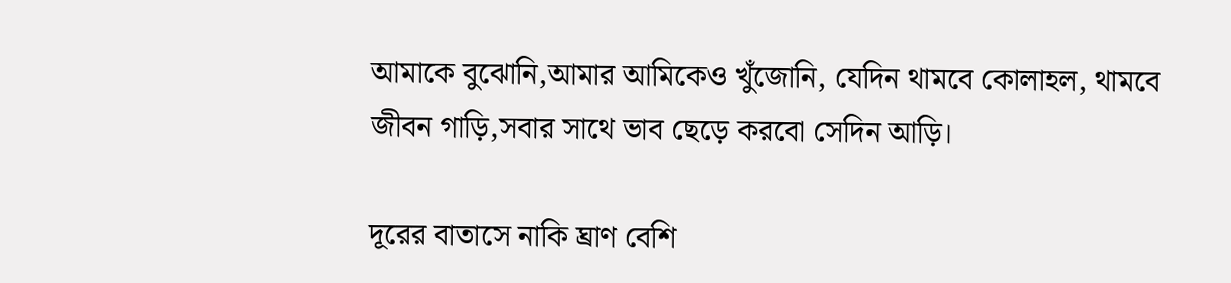আমাকে বুঝোনি,আমার আমিকেও খুঁজোনি, যেদিন থামবে কোলাহল, থামবে জীবন গাড়ি,সবার সাথে ভাব ছেড়ে করবো সেদিন আড়ি।

দূরের বাতাসে নাকি ঘ্রাণ বেশি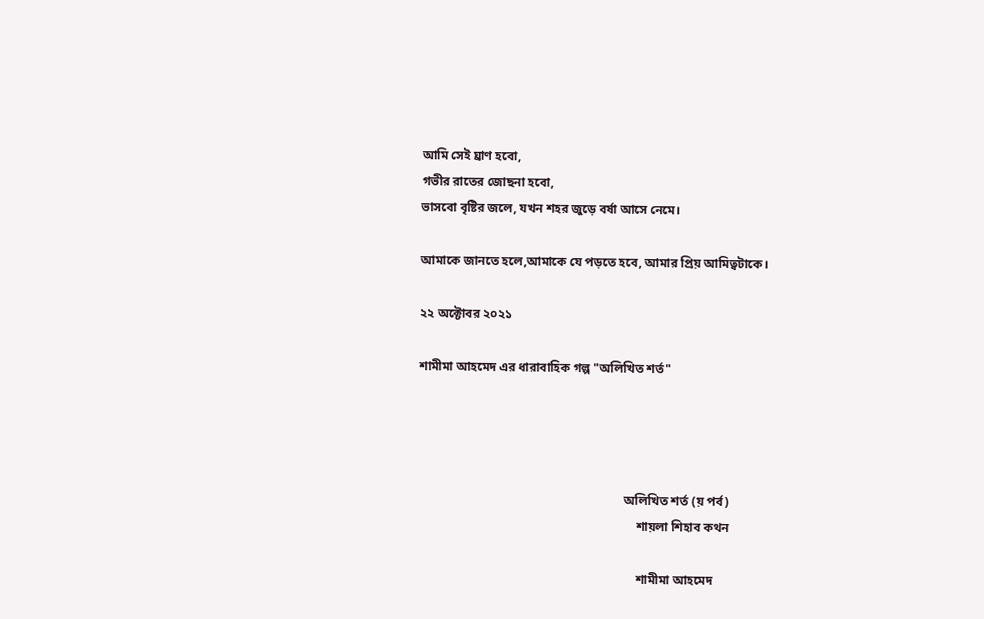আমি সেই ঘ্রাণ হবো,
গভীর রাতের জোছনা হবো,
ভাসবো বৃষ্টির জলে, যখন শহর জুড়ে বর্ষা আসে নেমে।

আমাকে জানতে হলে,আমাকে যে পড়তে হবে, আমার প্রিয় আমিত্বটাকে।

২২ অক্টোবর ২০২১

শামীমা আহমেদ এর ধারাবাহিক গল্প "অলিখিত শর্ত"




                                                                  অলিখিত শর্ত (য় পর্ব)
                                                                      শায়লা শিহাব কথন

                                                                      শামীমা আহমেদ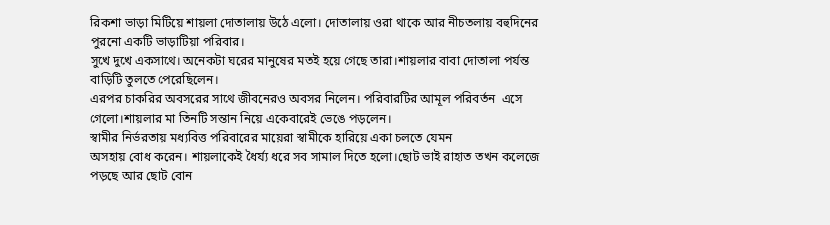রিকশা ভাড়া মিটিয়ে শায়লা দোতালায় উঠে এলো। দোতালায় ওরা থাকে আর নীচতলায় বহুদিনের পুরনো একটি ভাড়াটিয়া পরিবার।
সুখে দুখে একসাথে। অনেকটা ঘরের মানুষের মতই হয়ে গেছে তারা।শায়লার বাবা দোতালা পর্যন্ত বাড়িটি তুলতে পেরেছিলেন।
এরপর চাকরির অবসরের সাথে জীবনেরও অবসর নিলেন। পরিবারটির আমূল পরিবর্তন  এসে গেলো।শায়লার মা তিনটি সন্তান নিয়ে একেবারেই ভেঙে পড়লেন।
স্বামীর নির্ভরতায় মধ্যবিত্ত পরিবারের মায়েরা স্বামীকে হারিয়ে একা চলতে যেমন
অসহায় বোধ করেন। শায়লাকেই ধৈর্য্য ধরে সব সামাল দিতে হলো।ছোট ভাই রাহাত তখন কলেজে পড়ছে আর ছোট বোন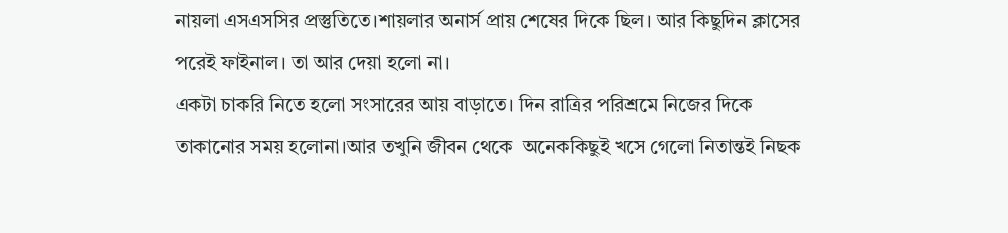নায়লা এসএসসির প্রস্তুতিতে।শায়লার অনার্স প্রায় শেষের দিকে ছিল। আর কিছুদিন ক্লাসের পরেই ফাইনাল। তা আর দেয়া হলো না।
একটা চাকরি নিতে হলো সংসারের আয় বাড়াতে। দিন রাত্রির পরিশ্রমে নিজের দিকে তাকানোর সময় হলোনা।আর তখুনি জীবন থেকে  অনেককিছুই খসে গেলো নিতান্তই নিছক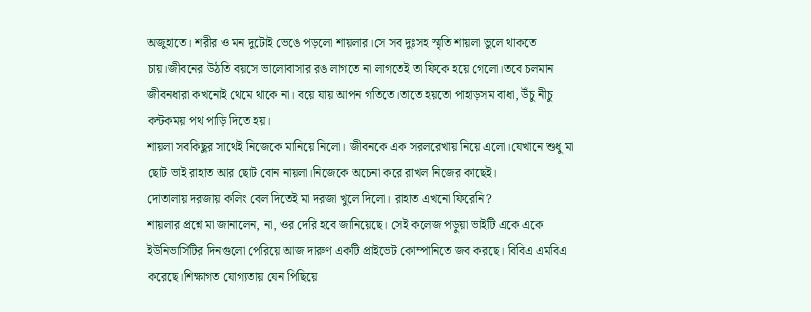অজুহাতে। শরীর ও মন দুটোই ভেঙে পড়লো শায়লার।সে সব দুঃসহ স্মৃতি শায়লা ভুলে থাকতে চায়।জীবনের উঠতি বয়সে ভালোবাসার রঙ লাগতে না লাগতেই তা ফিকে হয়ে গেলো।তবে চলমান জীবনধারা কখনোই থেমে থাকে না। বয়ে যায় আপন গতিতে।তাতে হয়তো পাহাড়সম বাধা, উঁচু নীচু কন্টকময় পথ পাড়ি দিতে হয়।
শায়লা সবকিছুর সাথেই নিজেকে মানিয়ে নিলো। জীবনকে এক সরলরেখায় নিয়ে এলো।যেখানে শুধু মা  ছোট ভাই রাহাত আর ছোট বোন নায়লা।নিজেকে অচেনা করে রাখল নিজের কাছেই।
দোতালায় দরজায় কলিং বেল দিতেই মা দরজা খুলে দিলো। রাহাত এখনো ফিরেনি?
শায়লার প্রশ্নে মা জানালেন, না, ওর দেরি হবে জানিয়েছে। সেই কলেজ পড়ুয়া ভাইটি একে একে ইউনিভার্সিটির দিনগুলো পেরিয়ে আজ দারুণ একটি প্রাইভেট কোম্পানিতে জব করছে। বিবিএ এমবিএ করেছে।শিক্ষাগত যোগ্যতায় যেন পিছিয়ে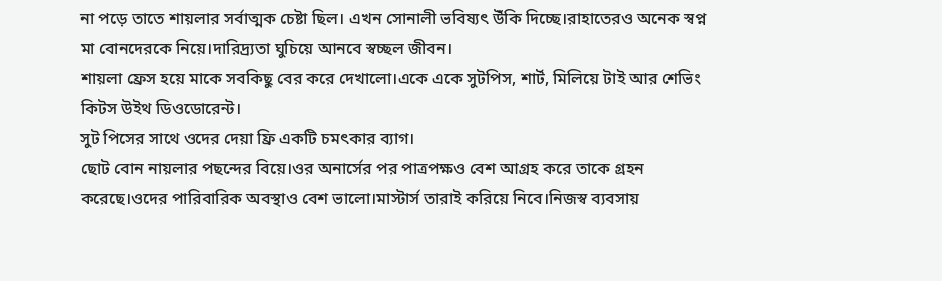না পড়ে তাতে শায়লার সর্বাত্মক চেষ্টা ছিল। এখন সোনালী ভবিষ্যৎ উঁকি দিচ্ছে।রাহাতেরও অনেক স্বপ্ন মা বোনদেরকে নিয়ে।দারিদ্র্যতা ঘুচিয়ে আনবে স্বচ্ছল জীবন।
শায়লা ফ্রেস হয়ে মাকে সবকিছু বের করে দেখালো।একে একে সুটপিস, শার্ট, মিলিয়ে টাই আর শেভিং কিটস উইথ ডিওডোরেন্ট।
সুট পিসের সাথে ওদের দেয়া ফ্রি একটি চমৎকার ব্যাগ।
ছোট বোন নায়লার পছন্দের বিয়ে।ওর অনার্সের পর পাত্রপক্ষও বেশ আগ্রহ করে তাকে গ্রহন করেছে।ওদের পারিবারিক অবস্থাও বেশ ভালো।মাস্টার্স তারাই করিয়ে নিবে।নিজস্ব ব্যবসায়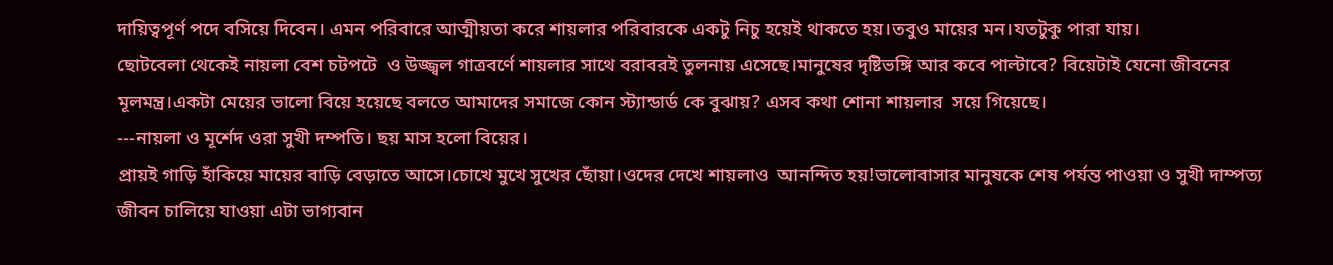দায়িত্বপূর্ণ পদে বসিয়ে দিবেন। এমন পরিবারে আত্মীয়তা করে শায়লার পরিবারকে একটু নিচু হয়েই থাকতে হয়।তবুও মায়ের মন।যতটুকু পারা যায়।
ছোটবেলা থেকেই নায়লা বেশ চটপটে  ও উজ্জ্বল গাত্রবর্ণে শায়লার সাথে বরাবরই তুলনায় এসেছে।মানুষের দৃষ্টিভঙ্গি আর কবে পাল্টাবে? বিয়েটাই যেনো জীবনের মূলমন্ত্র।একটা মেয়ের ভালো বিয়ে হয়েছে বলতে আমাদের সমাজে কোন স্ট্যান্ডার্ড কে বুঝায়? এসব কথা শোনা শায়লার  সয়ে গিয়েছে।
---নায়লা ও মূর্শেদ ওরা সুখী দম্পতি। ছয় মাস হলো বিয়ের।
প্রায়ই গাড়ি হাঁকিয়ে মায়ের বাড়ি বেড়াতে আসে।চোখে মুখে সুখের ছোঁয়া।ওদের দেখে শায়লাও  আনন্দিত হয়!ভালোবাসার মানুষকে শেষ পর্যন্ত পাওয়া ও সুখী দাম্পত্য জীবন চালিয়ে যাওয়া এটা ভাগ্যবান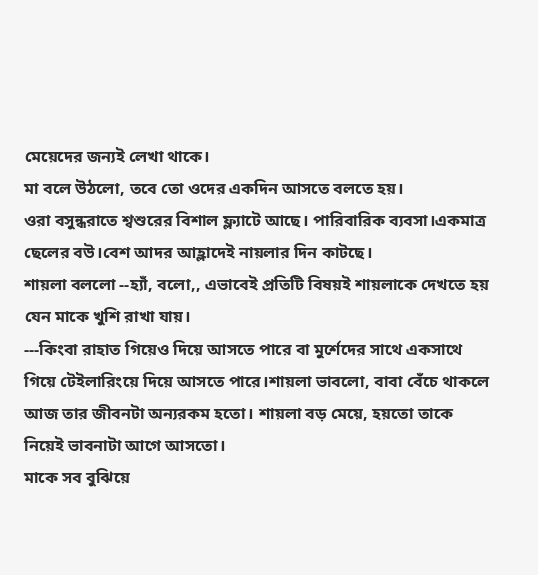মেয়েদের জন্যই লেখা থাকে।
মা বলে উঠলো, তবে তো ওদের একদিন আসতে বলতে হয়।
ওরা বসুন্ধরাতে শ্বশুরের বিশাল ফ্ল্যাটে আছে। পারিবারিক ব্যবসা।একমাত্র ছেলের বউ।বেশ আদর আহ্লাদেই নায়লার দিন কাটছে।
শায়লা বললো --হ্যাঁ, বলো,, এভাবেই প্রতিটি বিষয়ই শায়লাকে দেখতে হয় যেন মাকে খুশি রাখা যায়।
---কিংবা রাহাত গিয়েও দিয়ে আসতে পারে বা মুর্শেদের সাথে একসাথে গিয়ে টেইলারিংয়ে দিয়ে আসতে পারে।শায়লা ভাবলো, বাবা বেঁচে থাকলে আজ তার জীবনটা অন্যরকম হতো। শায়লা বড় মেয়ে, হয়তো তাকে নিয়েই ভাবনাটা আগে আসতো।
মাকে সব বুঝিয়ে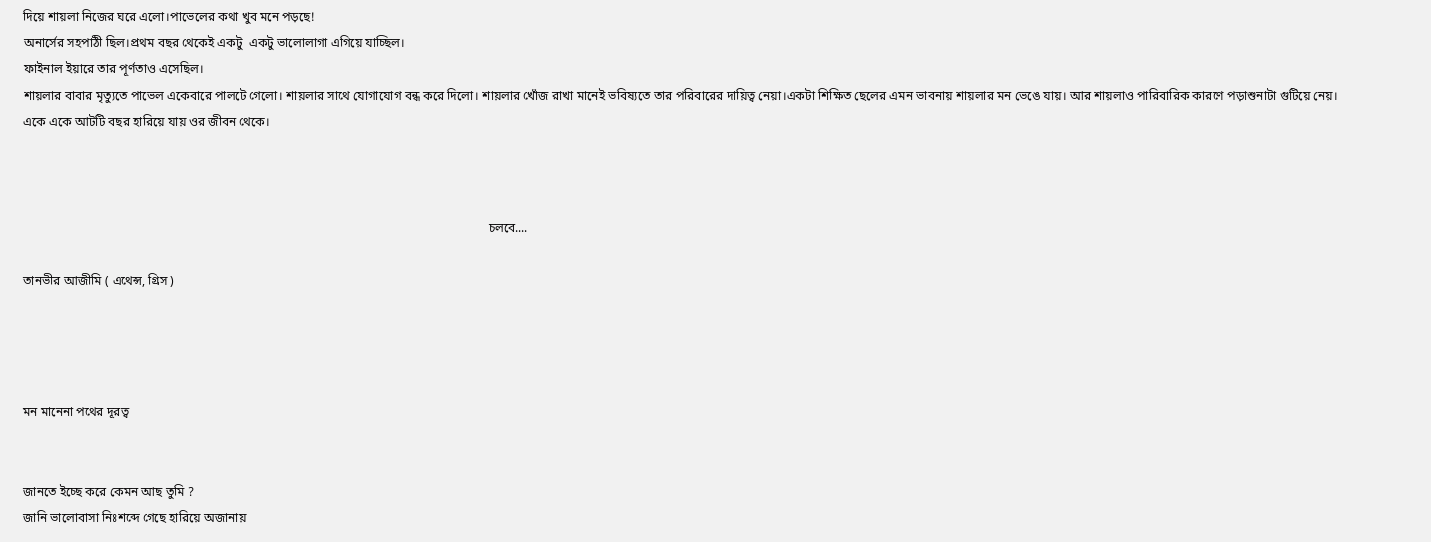দিয়ে শায়লা নিজের ঘরে এলো।পাভেলের কথা খুব মনে পড়ছে!
অনার্সের সহপাঠী ছিল।প্রথম বছর থেকেই একটু  একটু ভালোলাগা এগিয়ে যাচ্ছিল।
ফাইনাল ইয়ারে তার পূর্ণতাও এসেছিল।
শায়লার বাবার মৃত্যুতে পাভেল একেবারে পালটে গেলো। শায়লার সাথে যোগাযোগ বন্ধ করে দিলো। শায়লার খোঁজ রাখা মানেই ভবিষ্যতে তার পরিবারের দায়িত্ব নেয়া।একটা শিক্ষিত ছেলের এমন ভাবনায় শায়লার মন ভেঙে যায়। আর শায়লাও পারিবারিক কারণে পড়াশুনাটা গুটিয়ে নেয়। একে একে আটটি বছর হারিয়ে যায় ওর জীবন থেকে।



                                                                                                                                                     চলবে....

তানভীর আজীমি ( এথেন্স, গ্রিস )




মন মানেনা পথের দূরত্ব


জানতে ইচ্ছে করে কেমন আছ তুমি ?
জানি ভালোবাসা নিঃশব্দে গেছে হারিয়ে অজানায়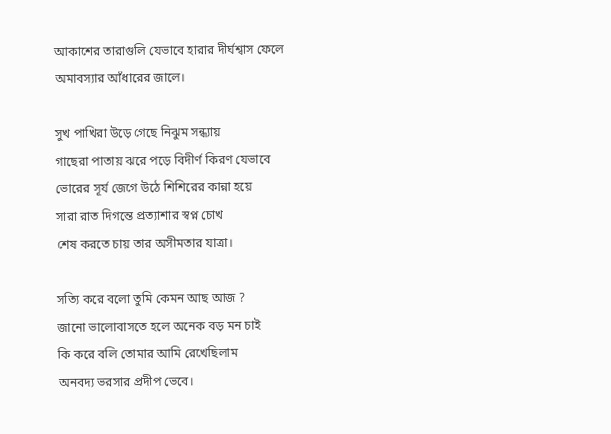আকাশের তারাগুলি যেভাবে হারার দীর্ঘশ্বাস ফেলে
অমাবস্যার আঁধারের জালে।

সুখ পাখিরা উড়ে গেছে নিঝুম সন্ধ্যায়
গাছেরা পাতায় ঝরে পড়ে বিদীর্ণ কিরণ যেভাবে
ভোরের সূর্য জেগে উঠে শিশিরের কান্না হয়ে
সারা রাত দিগন্তে প্রত্যাশার স্বপ্ন চোখ
শেষ করতে চায় তার অসীমতার যাত্রা।

সত্যি করে বলো তুমি কেমন আছ আজ ?
জানো ভালোবাসতে হলে অনেক বড় মন চাই
কি করে বলি তোমার আমি রেখেছিলাম
অনবদ্য ভরসার প্রদীপ ভেবে।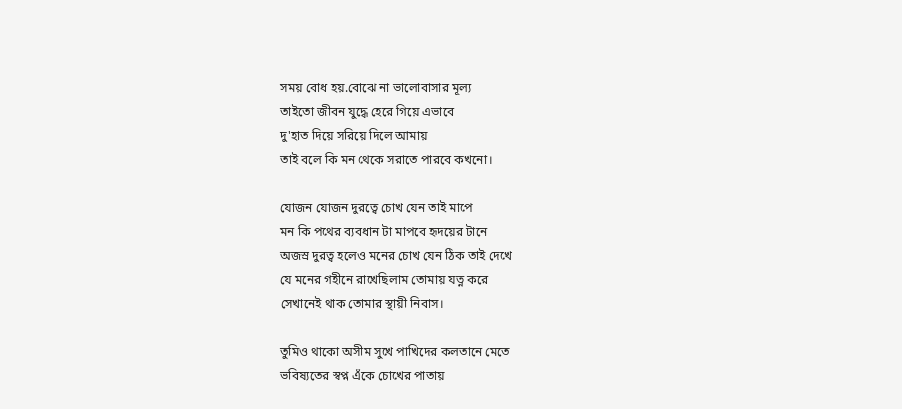সময় বোধ হয়.বোঝে না ভালোবাসার মূল্য
তাইতো জীবন যুদ্ধে হেরে গিয়ে এভাবে
দু'হাত দিয়ে সরিয়ে দিলে আমায়
তাই বলে কি মন থেকে সরাতে পারবে কখনো।

যোজন যোজন দুরত্বে চোখ যেন তাই মাপে
মন কি পথের ব্যবধান টা মাপবে হৃদয়ের টানে
অজস্র দুরত্ব হলেও মনের চোখ যেন ঠিক তাই দেখে
যে মনের গহীনে রাখেছিলাম তোমায় যত্ন করে
সেখানেই থাক তোমার স্থায়ী নিবাস।

তুমিও থাকো অসীম সুখে পাখিদের কলতানে মেতে
ভবিষ্যতের স্বপ্ন এঁকে চোখের পাতায়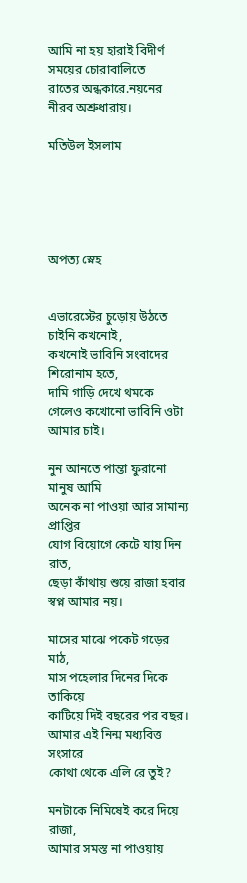আমি না হয় হারাই বিদীর্ণ সময়ের চোরাবালিতে
রাতের অন্ধকারে.নয়নের নীরব অশ্রুধারায়।

মতিউল ইসলাম





অপত্য স্নেহ


এভারেস্টের চুড়োয় উঠতে চাইনি কখনোই,
কখনোই ভাবিনি সংবাদের শিরোনাম হতে,
দামি গাড়ি দেখে থমকে গেলেও কখোনো ভাবিনি ওটা আমার চাই।

নুন আনতে পান্তা ফুরানো মানুষ আমি
অনেক না পাওয়া আর সামান্য প্রাপ্তির
যোগ বিয়োগে কেটে যায় দিন রাত,
ছেড়া কাঁথায় শুয়ে রাজা হবার স্বপ্ন আমার নয়।

মাসের মাঝে পকেট গড়ের মাঠ,
মাস পহেলার দিনের দিকে তাকিয়ে
কাটিয়ে দিই বছরের পর বছর।
আমার এই নিন্ম মধ্যবিত্ত সংসারে
কোথা থেকে এলি রে তুই?

মনটাকে নিমিষেই করে দিয়ে রাজা,
আমার সমস্ত না পাওয়ায়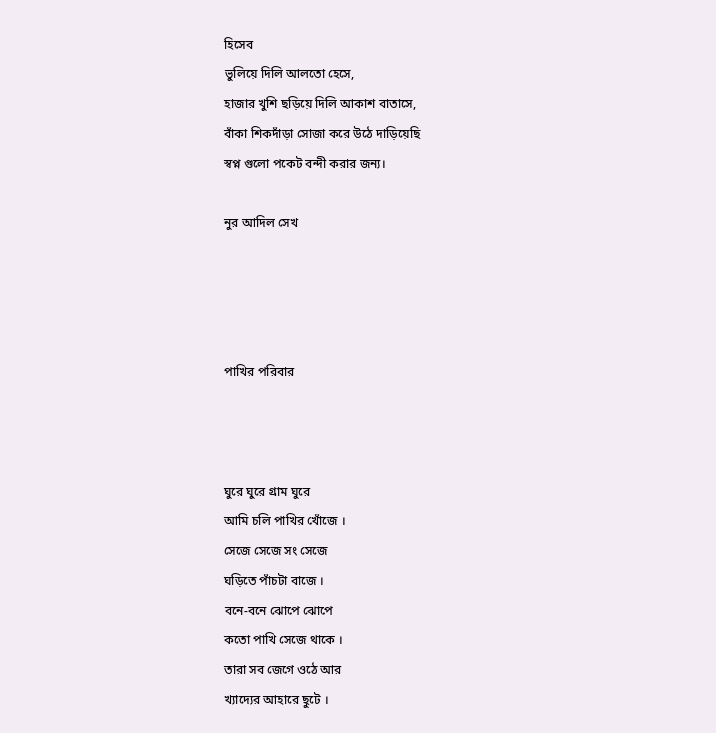হিসেব
ভুলিয়ে দিলি আলতো হেসে,
হাজার খুশি ছড়িয়ে দিলি আকাশ বাতাসে,
বাঁকা শিকদাঁড়া সোজা করে উঠে দাড়িয়েছি
স্বপ্ন গুলো পকেট বন্দী করার জন্য।

নুর আদিল সেখ




পাখির পরিবার



ঘুরে ঘুরে গ্রাম ঘুরে
আমি চলি পাখির খোঁজে ।
সেজে সেজে সং সেজে
ঘড়িতে পাঁচটা বাজে ।
বনে-বনে ঝোপে ঝোপে
কতো পাখি সেজে থাকে ।
তারা সব জেগে ওঠে আর
খ্যাদ্যের আহারে ছুটে ।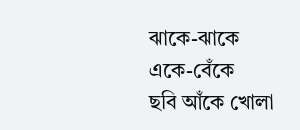ঝাকে-ঝাকে একে-বেঁকে
ছবি আঁকে খোলা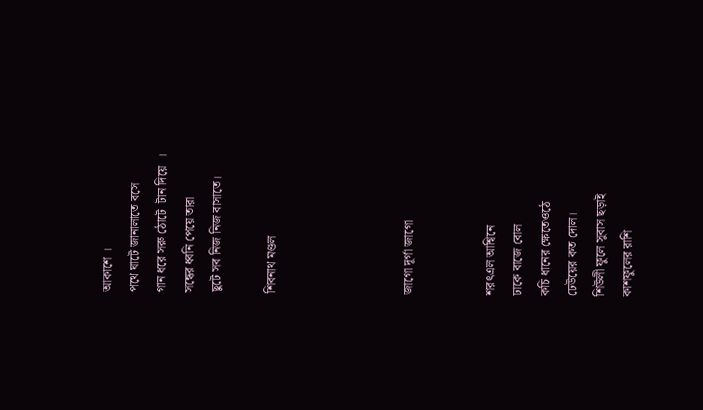আকাশে ।
পথে ঘাটে জানালাতে বসে
গান ধরে সরু ঠোটে  টান দিয়ে  ।
সন্ধের ধ্বনি পেয়ে তারা
ছুটে সব নিজ নিজ বাসাতে।

শিবনাথ মণ্ডল




জাগো দূর্গা জাগো


শরৎএল আশ্বিনে
ঢাকে বাজে বোল
কচি ধানের ক্ষেতেওঠে
ঢেউয়ের কত দোল।
শিউলী ফুলে সুবাস ছড়াই
কাশফুলের রাশি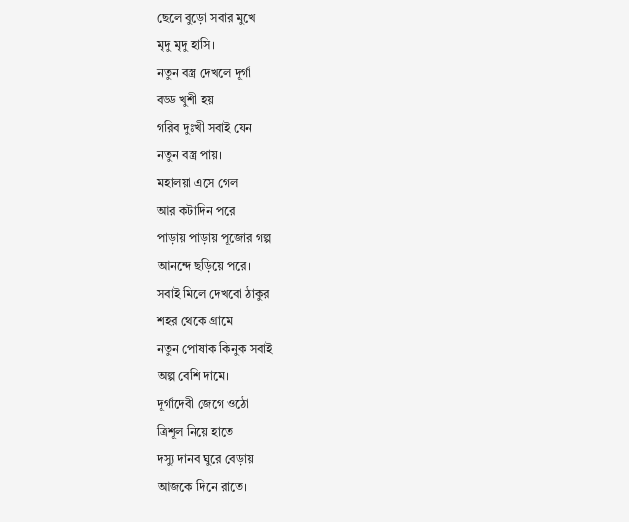ছেলে বুড়ো সবার মুখে
মৃদু মৃদু হাসি।
নতুন বস্ত্র দেখলে দূর্গা
বড্ড খুশী হয়
গরিব দুঃখী সবাই যেন
নতুন বস্ত্র পায়।
মহালয়া এসে গেল
আর কটাদিন পরে
পাড়ায় পাড়ায় পূজোর গল্প
আনন্দে ছড়িয়ে পরে।
সবাই মিলে দেখবো ঠাকুর
শহর থেকে গ্রামে
নতুন পোষাক কিনুক সবাই
অল্প বেশি দামে।
দূর্গাদেবী জেগে ওঠো
ত্রিশূল নিয়ে হাতে
দস‍্যু দানব ঘুরে বেড়ায়
আজকে দিনে রাতে।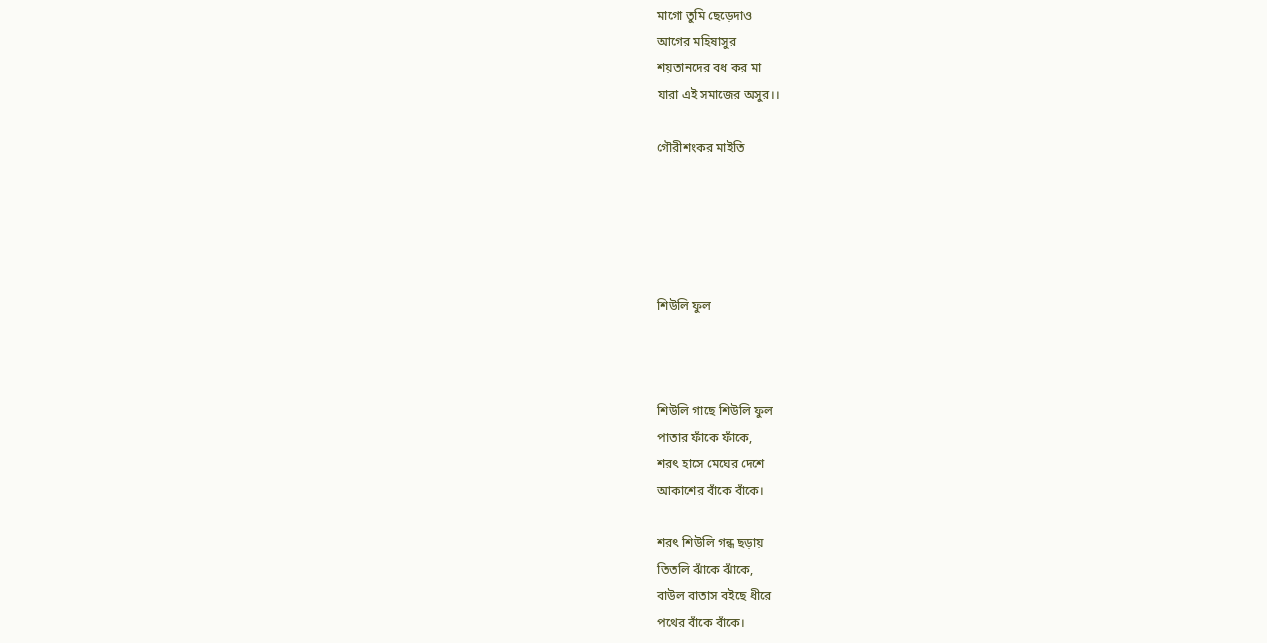মাগো তুমি ছেড়েদাও
আগের মহিষাসুর
শয়তানদের বধ কর মা
যারা এই সমাজের অসুর।।

গৌরীশংকর মাইতি





শিউলি ফুল



শিউলি গাছে শিউলি ফুল
পাতার ফাঁকে ফাঁকে,
শরৎ হাসে মেঘের দেশে
আকাশের বাঁকে বাঁকে।

শরৎ শিউলি গন্ধ ছড়ায়
তিতলি ঝাঁকে ঝাঁকে,
বাউল বাতাস বইছে ধীরে
পথের বাঁকে বাঁকে।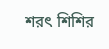শরৎ শিশির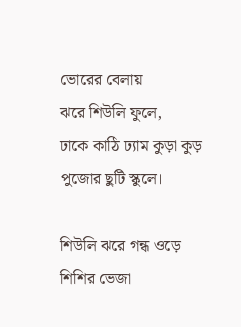ভোরের বেলায়
ঝরে শিউলি ফুলে,
ঢাকে কাঠি ঢ্যাম কুড়া কুড়
পুজোর ছুটি স্কুলে।

শিউলি ঝরে গন্ধ ওড়ে
শিশির ভেজা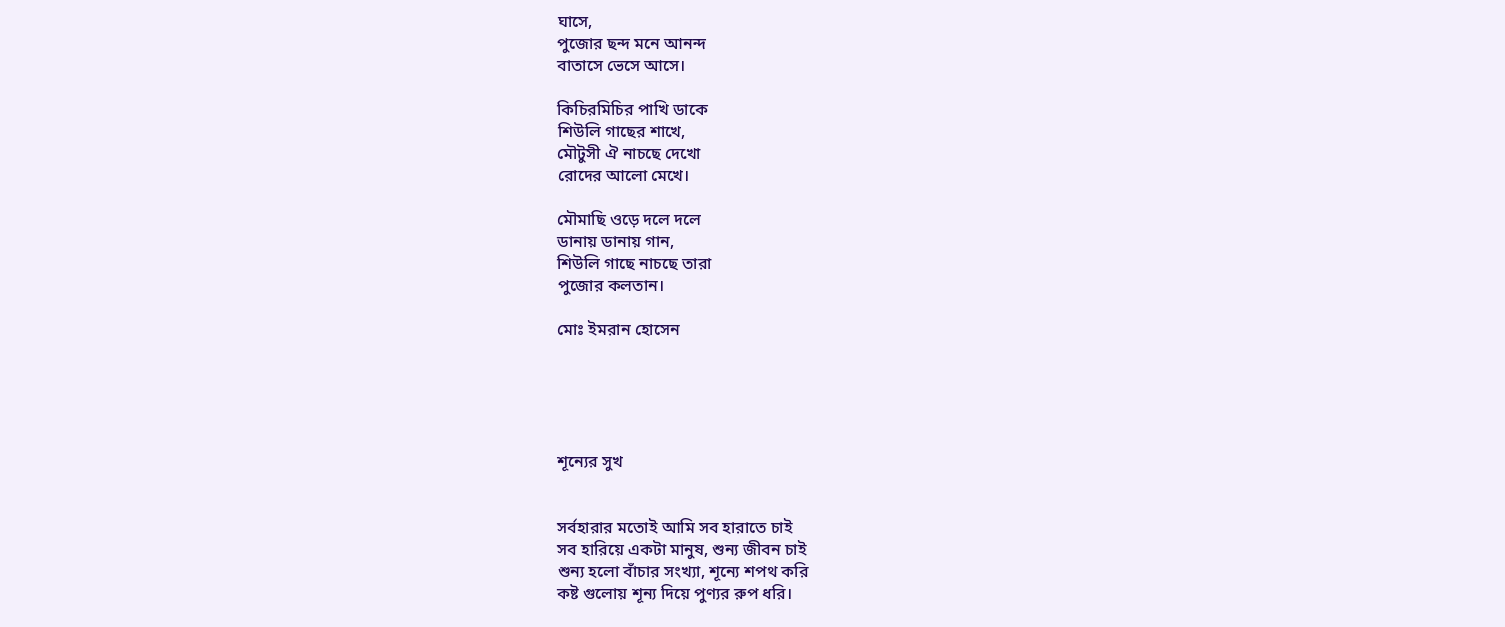ঘাসে,
পুজোর ছন্দ মনে আনন্দ
বাতাসে ভেসে আসে।

কিচিরমিচির পাখি ডাকে
শিউলি গাছের শাখে,
মৌটুসী ঐ নাচছে দেখো
রোদের আলো মেখে।

মৌমাছি ওড়ে দলে দলে
ডানায় ডানায় গান,
শিউলি গাছে নাচছে তারা
পুজোর কলতান।

মোঃ ইমরান হোসেন





শূন্যের সুখ


সর্বহারার মতোই আমি সব হারাতে চাই
সব হারিয়ে একটা মানুষ, শুন্য জীবন চাই
শুন্য হলো বাঁচার সংখ্যা, শূন্যে শপথ করি
কষ্ট গুলোয় শূন্য দিয়ে পুণ্যর রুপ ধরি।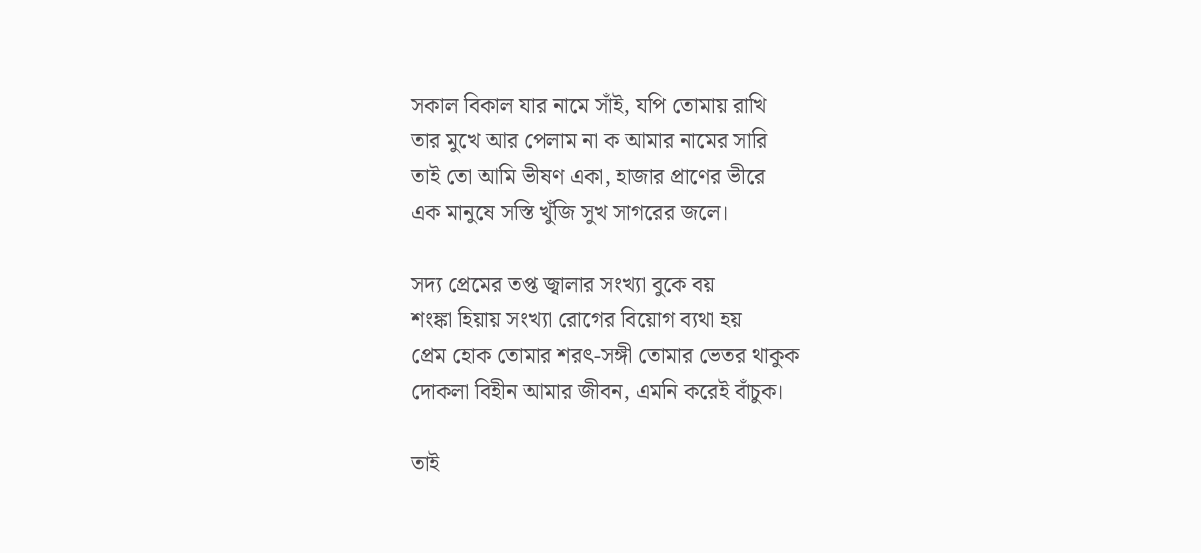সকাল বিকাল যার নামে সাঁই, যপি তোমায় রাখি
তার মুখে আর পেলাম না ক আমার নামের সারি
তাই তো আমি ভীষণ একা, হাজার প্রাণের ভীরে
এক মানুষে সস্তি খুঁজি সুখ সাগরের জলে।

সদ্য প্রেমের তপ্ত জ্বালার সংখ্যা বুকে বয়
শংঙ্কা হিয়ায় সংখ্যা রোগের বিয়োগ ব্যথা হয়
প্রেম হোক তোমার শরৎ-সঙ্গী তোমার ভেতর থাকুক
দোকলা বিহীন আমার জীবন, এমনি করেই বাঁচুক।

তাই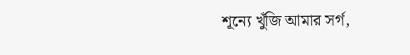শূন্যে খুঁজি আমার সর্গ,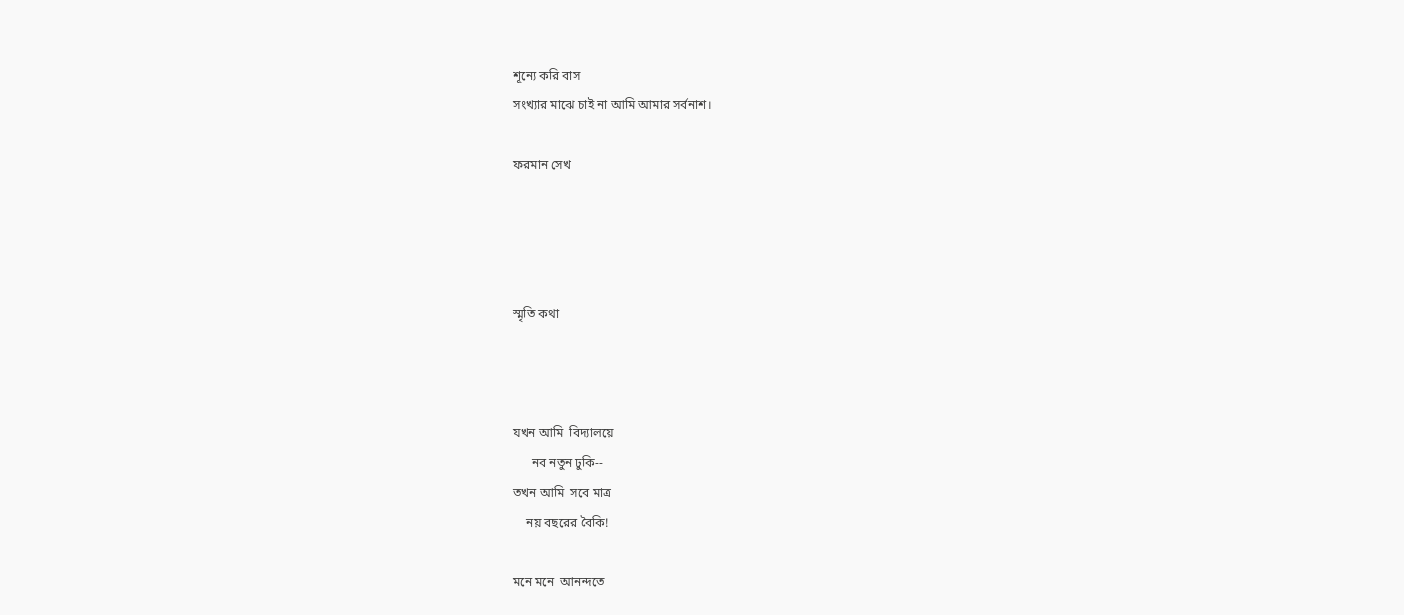শূন্যে করি বাস
সংখ্যার মাঝে চাই না আমি আমার সর্বনাশ।

ফরমান সেখ




স্মৃতি কথা



যখন আমি  বিদ্যালয়ে
      নব নতুন ঢুকি--
তখন আমি  সবে মাত্র
    নয় বছরের বৈকি!

মনে মনে  আনন্দতে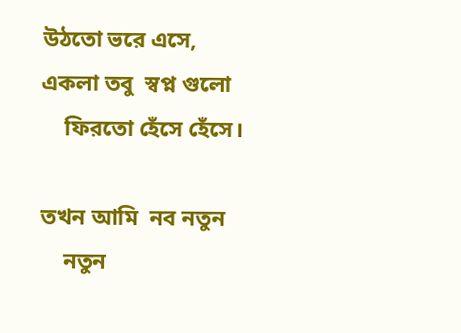উঠতো ভরে এসে,
একলা তবু  স্বপ্ন গুলো
    ফিরতো হেঁসে হেঁসে।

তখন আমি  নব নতুন
    নতুন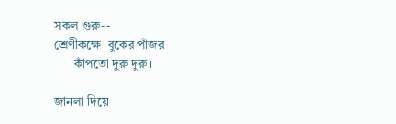সকল গুরু--
শ্রেণীকক্ষে  বুকের পাঁজর
      কাঁপতো দুরু দুরু।

জানলা দিয়ে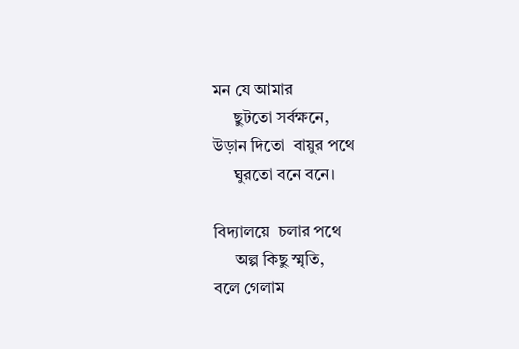মন যে আমার
     ছুটতো সর্বক্ষনে,
উড়ান দিতো  বায়ুর পথে
     ঘুরতো বনে বনে।

বিদ্যালয়ে  চলার পথে
     অল্প কিছু স্মৃতি,
বলে গেলাম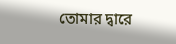তোমার দ্বারে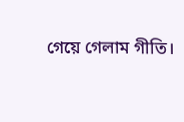গেয়ে গেলাম গীতি।